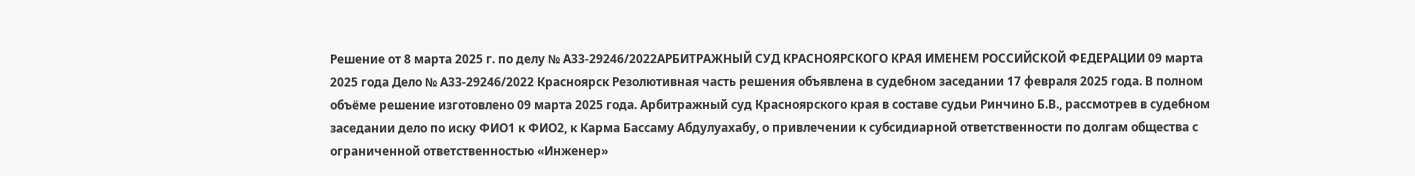Решение от 8 марта 2025 г. по делу № А33-29246/2022АРБИТРАЖНЫЙ СУД КРАСНОЯРСКОГО КРАЯ ИМЕНЕМ РОССИЙСКОЙ ФЕДЕРАЦИИ 09 марта 2025 года Дело № А33-29246/2022 Красноярск Резолютивная часть решения объявлена в судебном заседании 17 февраля 2025 года. В полном объёме решение изготовлено 09 марта 2025 года. Арбитражный суд Красноярского края в составе судьи Ринчино Б.В., рассмотрев в судебном заседании дело по иску ФИО1 к ФИО2, к Карма Бассаму Абдулуахабу, о привлечении к субсидиарной ответственности по долгам общества с ограниченной ответственностью «Инженер»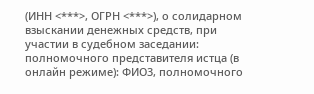(ИНН <***>, ОГРН <***>), о солидарном взыскании денежных средств, при участии в судебном заседании: полномочного представителя истца (в онлайн режиме): ФИО3, полномочного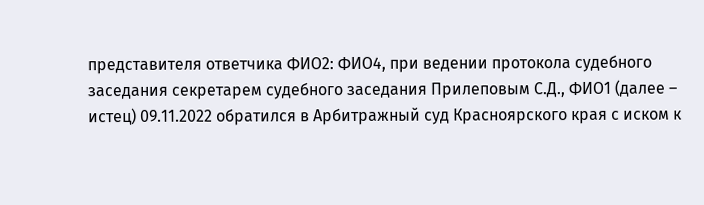представителя ответчика ФИО2: ФИО4, при ведении протокола судебного заседания секретарем судебного заседания Прилеповым С.Д., ФИО1 (далее – истец) 09.11.2022 обратился в Арбитражный суд Красноярского края с иском к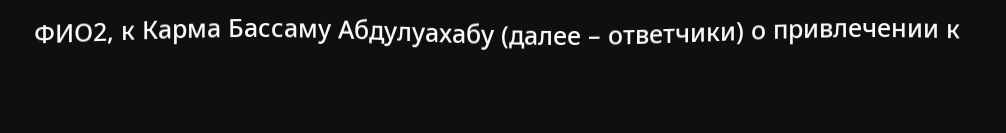ФИО2, к Карма Бассаму Абдулуахабу (далее – ответчики) о привлечении к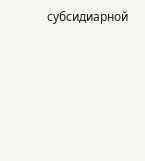субсидиарной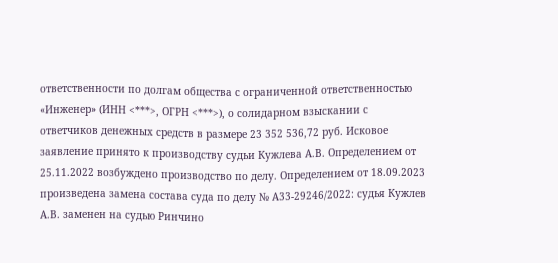ответственности по долгам общества с ограниченной ответственностью «Инженер» (ИНН <***>, ОГРН <***>), о солидарном взыскании с ответчиков денежных средств в размере 23 352 536,72 руб. Исковое заявление принято к производству судьи Кужлева А.В. Определением от 25.11.2022 возбуждено производство по делу. Определением от 18.09.2023 произведена замена состава суда по делу № А33-29246/2022: судья Кужлев А.В. заменен на судью Ринчино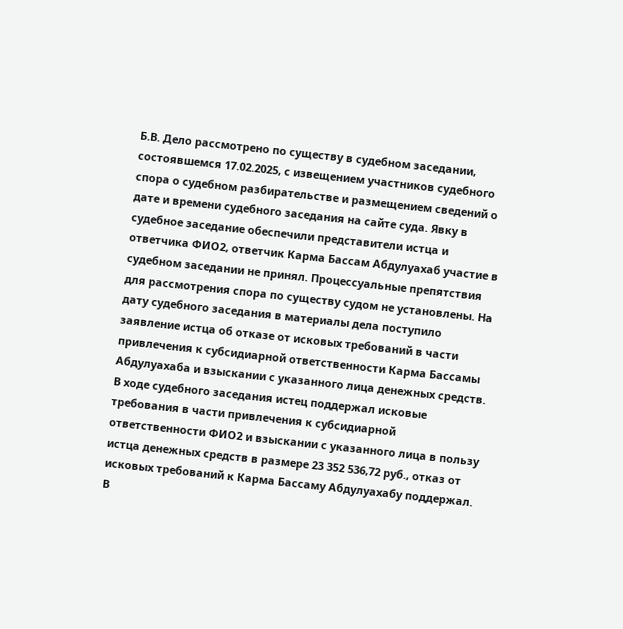Б.В. Дело рассмотрено по существу в судебном заседании, состоявшемся 17.02.2025, с извещением участников судебного спора о судебном разбирательстве и размещением сведений о дате и времени судебного заседания на сайте суда. Явку в судебное заседание обеспечили представители истца и ответчика ФИО2, ответчик Карма Бассам Абдулуахаб участие в судебном заседании не принял. Процессуальные препятствия для рассмотрения спора по существу судом не установлены. На дату судебного заседания в материалы дела поступило заявление истца об отказе от исковых требований в части привлечения к субсидиарной ответственности Карма Бассамы Абдулуахаба и взыскании с указанного лица денежных средств. В ходе судебного заседания истец поддержал исковые требования в части привлечения к субсидиарной ответственности ФИО2 и взыскании с указанного лица в пользу истца денежных средств в размере 23 352 536,72 руб., отказ от исковых требований к Карма Бассаму Абдулуахабу поддержал. В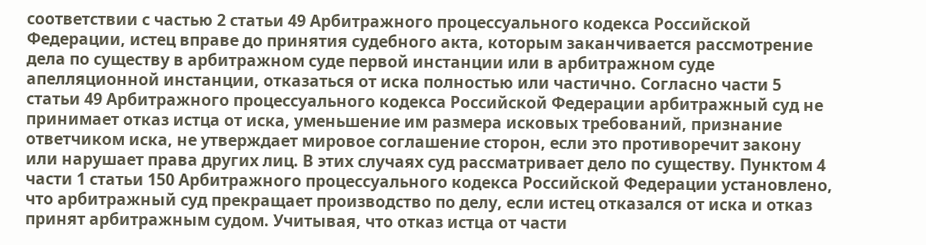соответствии с частью 2 статьи 49 Арбитражного процессуального кодекса Российской Федерации, истец вправе до принятия судебного акта, которым заканчивается рассмотрение дела по существу в арбитражном суде первой инстанции или в арбитражном суде апелляционной инстанции, отказаться от иска полностью или частично. Согласно части 5 статьи 49 Арбитражного процессуального кодекса Российской Федерации арбитражный суд не принимает отказ истца от иска, уменьшение им размера исковых требований, признание ответчиком иска, не утверждает мировое соглашение сторон, если это противоречит закону или нарушает права других лиц. В этих случаях суд рассматривает дело по существу. Пунктом 4 части 1 статьи 150 Арбитражного процессуального кодекса Российской Федерации установлено, что арбитражный суд прекращает производство по делу, если истец отказался от иска и отказ принят арбитражным судом. Учитывая, что отказ истца от части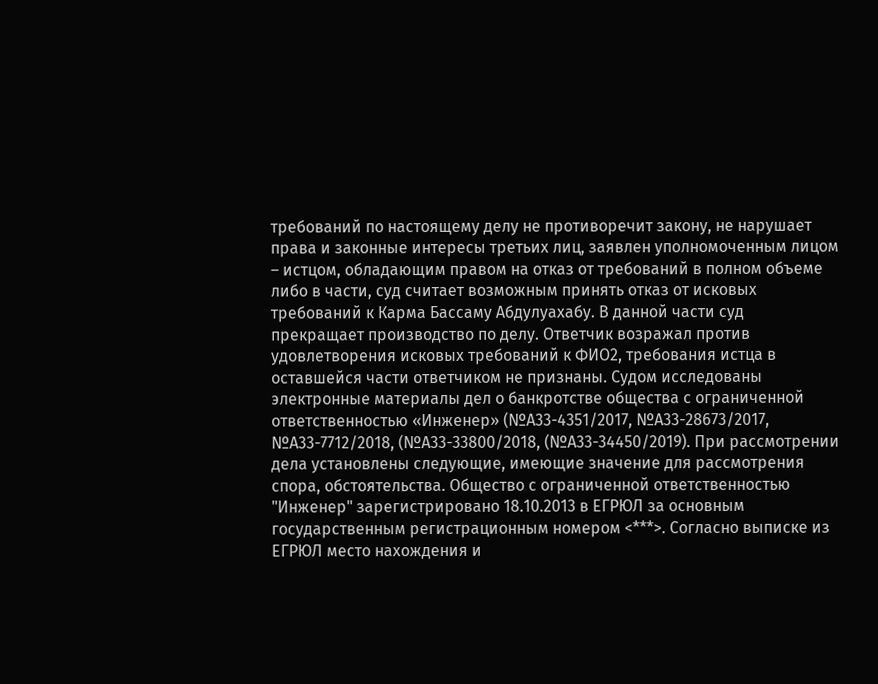требований по настоящему делу не противоречит закону, не нарушает права и законные интересы третьих лиц, заявлен уполномоченным лицом – истцом, обладающим правом на отказ от требований в полном объеме либо в части, суд считает возможным принять отказ от исковых требований к Карма Бассаму Абдулуахабу. В данной части суд прекращает производство по делу. Ответчик возражал против удовлетворения исковых требований к ФИО2, требования истца в оставшейся части ответчиком не признаны. Судом исследованы электронные материалы дел о банкротстве общества с ограниченной ответственностью «Инженер» (№А33-4351/2017, №А33-28673/2017, №А33-7712/2018, (№А33-33800/2018, (№А33-34450/2019). При рассмотрении дела установлены следующие, имеющие значение для рассмотрения спора, обстоятельства. Общество с ограниченной ответственностью "Инженер" зарегистрировано 18.10.2013 в ЕГРЮЛ за основным государственным регистрационным номером <***>. Согласно выписке из ЕГРЮЛ место нахождения и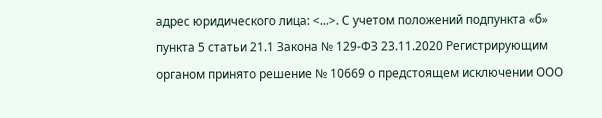адрес юридического лица: <...>. С учетом положений подпункта «б» пункта 5 статьи 21.1 Закона № 129-ФЗ 23.11.2020 Регистрирующим органом принято решение № 10669 о предстоящем исключении ООО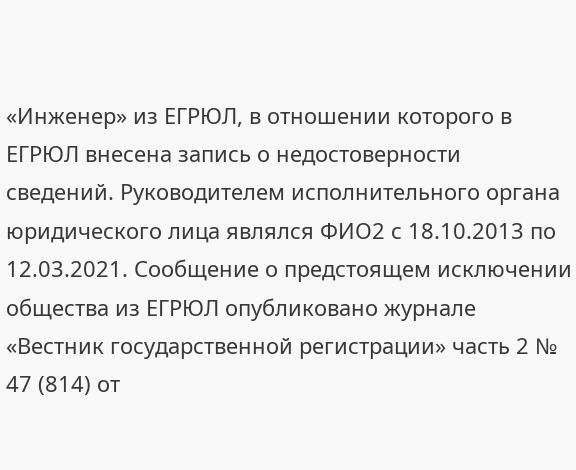«Инженер» из ЕГРЮЛ, в отношении которого в ЕГРЮЛ внесена запись о недостоверности сведений. Руководителем исполнительного органа юридического лица являлся ФИО2 с 18.10.2013 по 12.03.2021. Сообщение о предстоящем исключении общества из ЕГРЮЛ опубликовано журнале «Вестник государственной регистрации» часть 2 № 47 (814) от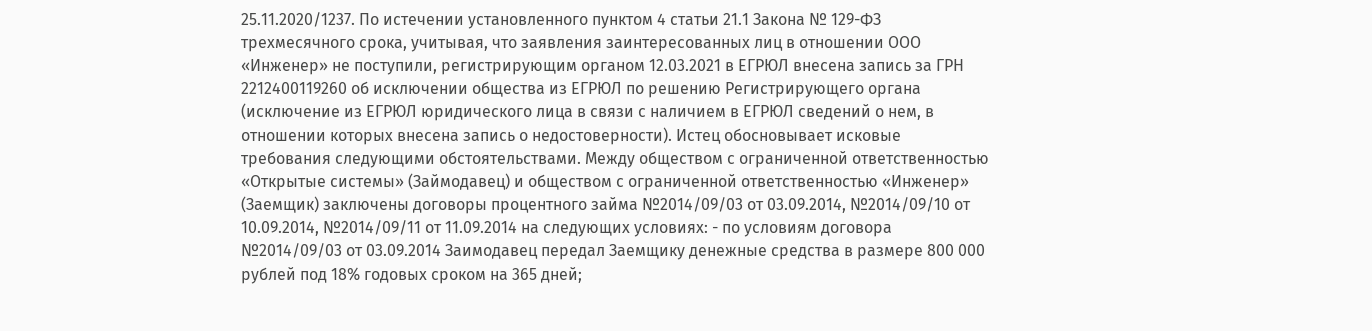25.11.2020/1237. По истечении установленного пунктом 4 статьи 21.1 Закона № 129-ФЗ трехмесячного срока, учитывая, что заявления заинтересованных лиц в отношении ООО «Инженер» не поступили, регистрирующим органом 12.03.2021 в ЕГРЮЛ внесена запись за ГРН 2212400119260 об исключении общества из ЕГРЮЛ по решению Регистрирующего органа (исключение из ЕГРЮЛ юридического лица в связи с наличием в ЕГРЮЛ сведений о нем, в отношении которых внесена запись о недостоверности). Истец обосновывает исковые требования следующими обстоятельствами. Между обществом с ограниченной ответственностью «Открытые системы» (Займодавец) и обществом с ограниченной ответственностью «Инженер» (Заемщик) заключены договоры процентного займа №2014/09/03 от 03.09.2014, №2014/09/10 от 10.09.2014, №2014/09/11 от 11.09.2014 на следующих условиях: - по условиям договора №2014/09/03 от 03.09.2014 Заимодавец передал Заемщику денежные средства в размере 800 000 рублей под 18% годовых сроком на 365 дней;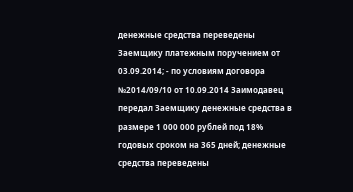денежные средства переведены Заемщику платежным поручением от 03.09.2014; - по условиям договора №2014/09/10 от 10.09.2014 Заимодавец передал Заемщику денежные средства в размере 1 000 000 рублей под 18% годовых сроком на 365 дней; денежные средства переведены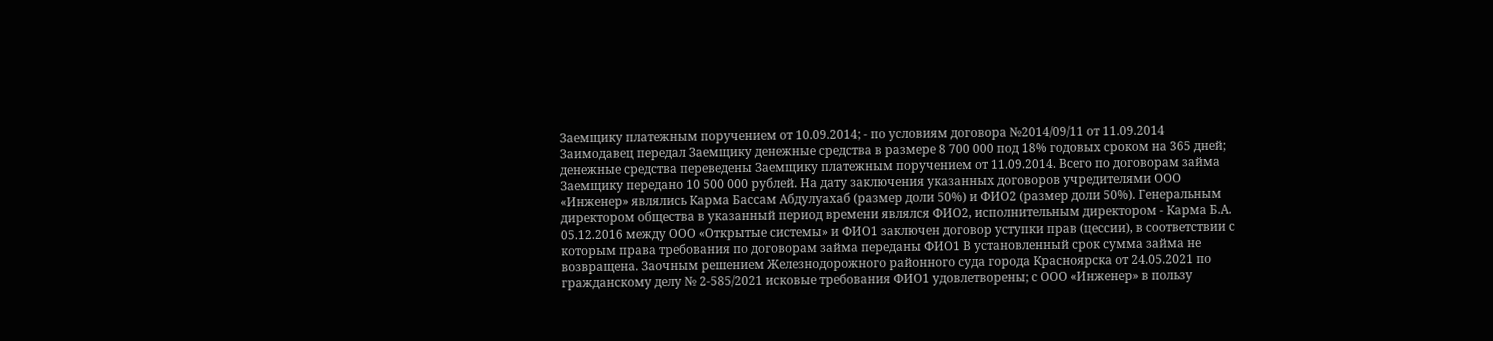Заемщику платежным поручением от 10.09.2014; - по условиям договора №2014/09/11 от 11.09.2014 Заимодавец передал Заемщику денежные средства в размере 8 700 000 под 18% годовых сроком на 365 дней; денежные средства переведены Заемщику платежным поручением от 11.09.2014. Всего по договорам займа Заемщику передано 10 500 000 рублей. На дату заключения указанных договоров учредителями ООО «Инженер» являлись Карма Бассам Абдулуахаб (размер доли 50%) и ФИО2 (размер доли 50%). Генеральным директором общества в указанный период времени являлся ФИО2, исполнительным директором - Карма Б.А. 05.12.2016 между ООО «Открытые системы» и ФИО1 заключен договор уступки прав (цессии), в соответствии с которым права требования по договорам займа переданы ФИО1 В установленный срок сумма займа не возвращена. Заочным решением Железнодорожного районного суда города Красноярска от 24.05.2021 по гражданскому делу № 2-585/2021 исковые требования ФИО1 удовлетворены; с ООО «Инженер» в пользу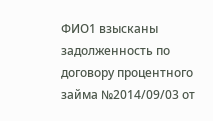ФИО1 взысканы задолженность по договору процентного займа №2014/09/03 от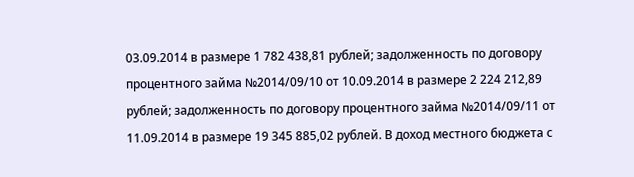03.09.2014 в размере 1 782 438,81 рублей; задолженность по договору процентного займа №2014/09/10 от 10.09.2014 в размере 2 224 212,89 рублей; задолженность по договору процентного займа №2014/09/11 от 11.09.2014 в размере 19 345 885,02 рублей. В доход местного бюджета с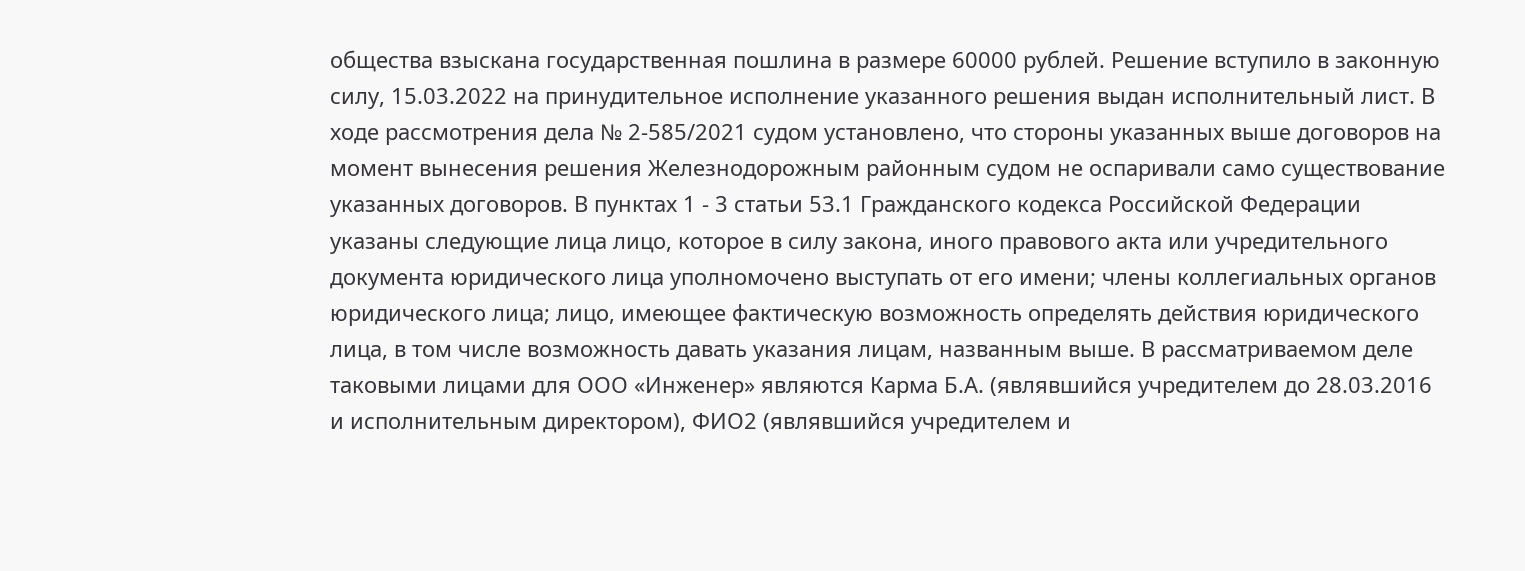общества взыскана государственная пошлина в размере 60000 рублей. Решение вступило в законную силу, 15.03.2022 на принудительное исполнение указанного решения выдан исполнительный лист. В ходе рассмотрения дела № 2-585/2021 судом установлено, что стороны указанных выше договоров на момент вынесения решения Железнодорожным районным судом не оспаривали само существование указанных договоров. В пунктах 1 - 3 статьи 53.1 Гражданского кодекса Российской Федерации указаны следующие лица лицо, которое в силу закона, иного правового акта или учредительного документа юридического лица уполномочено выступать от его имени; члены коллегиальных органов юридического лица; лицо, имеющее фактическую возможность определять действия юридического лица, в том числе возможность давать указания лицам, названным выше. В рассматриваемом деле таковыми лицами для ООО «Инженер» являются Карма Б.А. (являвшийся учредителем до 28.03.2016 и исполнительным директором), ФИО2 (являвшийся учредителем и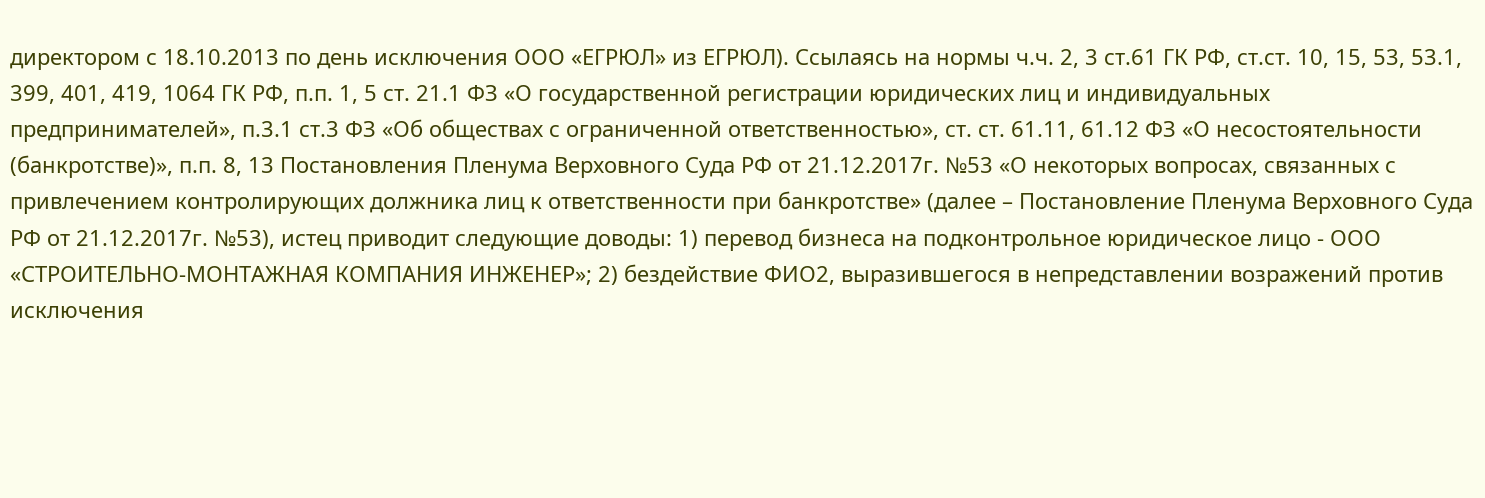директором с 18.10.2013 по день исключения ООО «ЕГРЮЛ» из ЕГРЮЛ). Ссылаясь на нормы ч.ч. 2, 3 ст.61 ГК РФ, ст.ст. 10, 15, 53, 53.1, 399, 401, 419, 1064 ГК РФ, п.п. 1, 5 ст. 21.1 ФЗ «О государственной регистрации юридических лиц и индивидуальных предпринимателей», п.3.1 ст.3 ФЗ «Об обществах с ограниченной ответственностью», ст. ст. 61.11, 61.12 ФЗ «О несостоятельности (банкротстве)», п.п. 8, 13 Постановления Пленума Верховного Суда РФ от 21.12.2017г. №53 «О некоторых вопросах, связанных с привлечением контролирующих должника лиц к ответственности при банкротстве» (далее – Постановление Пленума Верховного Суда РФ от 21.12.2017г. №53), истец приводит следующие доводы: 1) перевод бизнеса на подконтрольное юридическое лицо - ООО «СТРОИТЕЛЬНО-МОНТАЖНАЯ КОМПАНИЯ ИНЖЕНЕР»; 2) бездействие ФИО2, выразившегося в непредставлении возражений против исключения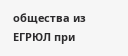общества из ЕГРЮЛ при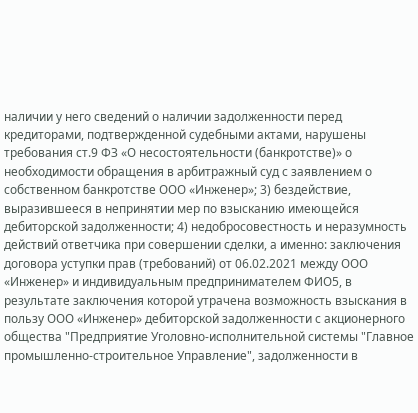наличии у него сведений о наличии задолженности перед кредиторами, подтвержденной судебными актами, нарушены требования ст.9 ФЗ «О несостоятельности (банкротстве)» о необходимости обращения в арбитражный суд с заявлением о собственном банкротстве ООО «Инженер»; 3) бездействие, выразившееся в непринятии мер по взысканию имеющейся дебиторской задолженности; 4) недобросовестность и неразумность действий ответчика при совершении сделки, а именно: заключения договора уступки прав (требований) от 06.02.2021 между ООО «Инженер» и индивидуальным предпринимателем ФИО5, в результате заключения которой утрачена возможность взыскания в пользу ООО «Инженер» дебиторской задолженности с акционерного общества "Предприятие Уголовно-исполнительной системы "Главное промышленно-строительное Управление", задолженности в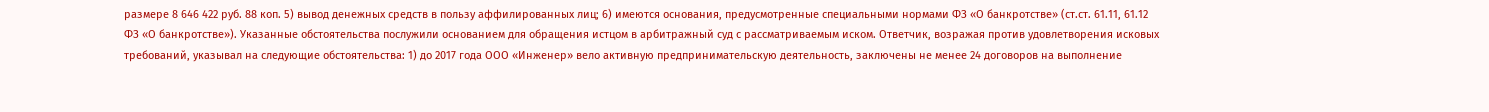размере 8 646 422 руб. 88 коп. 5) вывод денежных средств в пользу аффилированных лиц; 6) имеются основания, предусмотренные специальными нормами ФЗ «О банкротстве» (ст.ст. 61.11, 61.12 ФЗ «О банкротстве»). Указанные обстоятельства послужили основанием для обращения истцом в арбитражный суд с рассматриваемым иском. Ответчик, возражая против удовлетворения исковых требований, указывал на следующие обстоятельства: 1) до 2017 года ООО «Инженер» вело активную предпринимательскую деятельность, заключены не менее 24 договоров на выполнение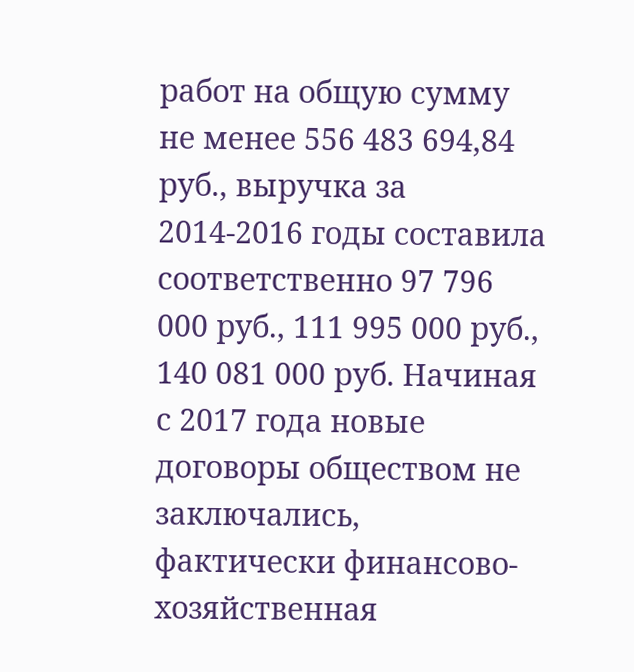работ на общую сумму не менее 556 483 694,84 руб., выручка за 2014-2016 годы составила соответственно 97 796 000 руб., 111 995 000 руб., 140 081 000 руб. Начиная с 2017 года новые договоры обществом не заключались, фактически финансово-хозяйственная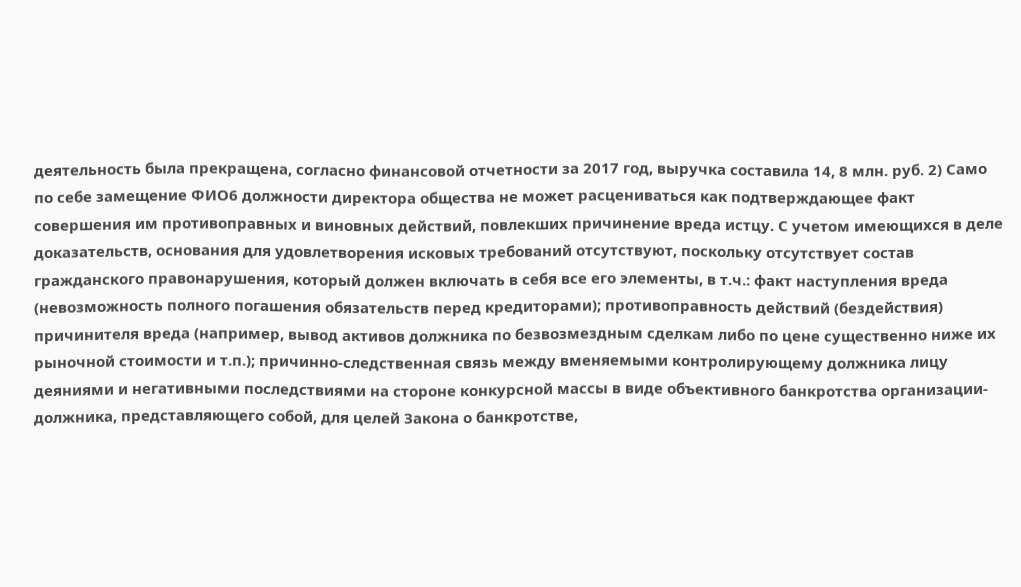деятельность была прекращена, согласно финансовой отчетности за 2017 год, выручка составила 14, 8 млн. руб. 2) Само по себе замещение ФИО6 должности директора общества не может расцениваться как подтверждающее факт совершения им противоправных и виновных действий, повлекших причинение вреда истцу. С учетом имеющихся в деле доказательств, основания для удовлетворения исковых требований отсутствуют, поскольку отсутствует состав гражданского правонарушения, который должен включать в себя все его элементы, в т.ч.: факт наступления вреда (невозможность полного погашения обязательств перед кредиторами); противоправность действий (бездействия) причинителя вреда (например, вывод активов должника по безвозмездным сделкам либо по цене существенно ниже их рыночной стоимости и т.п.); причинно-следственная связь между вменяемыми контролирующему должника лицу деяниями и негативными последствиями на стороне конкурсной массы в виде объективного банкротства организации-должника, представляющего собой, для целей Закона о банкротстве,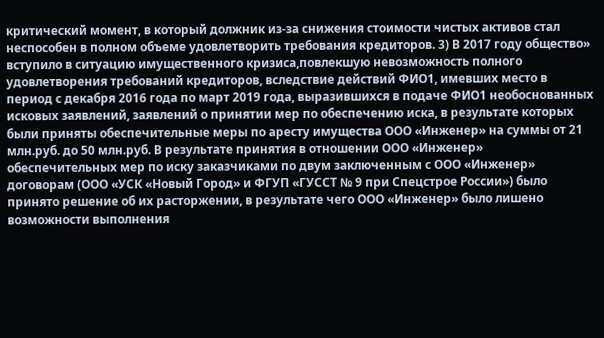критический момент, в который должник из-за снижения стоимости чистых активов стал неспособен в полном объеме удовлетворить требования кредиторов. 3) В 2017 году общество» вступило в ситуацию имущественного кризиса,повлекшую невозможность полного удовлетворения требований кредиторов, вследствие действий ФИО1, имевших место в период с декабря 2016 года по март 2019 года, выразившихся в подаче ФИО1 необоснованных исковых заявлений, заявлений о принятии мер по обеспечению иска, в результате которых были приняты обеспечительные меры по аресту имущества ООО «Инженер» на суммы от 21 млн.руб. до 50 млн.руб. В результате принятия в отношении ООО «Инженер» обеспечительных мер по иску заказчиками по двум заключенным с ООО «Инженер» договорам (ООО «УСК «Новый Город» и ФГУП «ГУССТ № 9 при Спецстрое России») было принято решение об их расторжении, в результате чего ООО «Инженер» было лишено возможности выполнения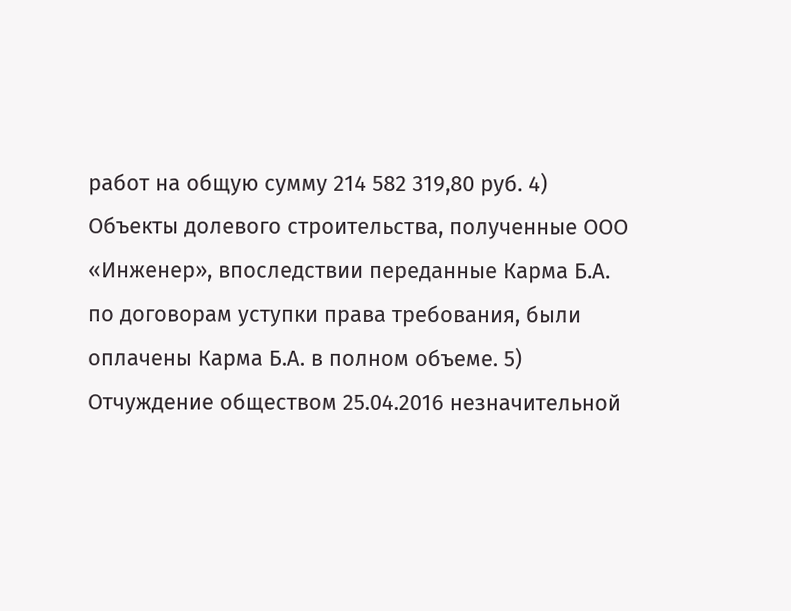работ на общую сумму 214 582 319,80 руб. 4) Объекты долевого строительства, полученные ООО «Инженер», впоследствии переданные Карма Б.А. по договорам уступки права требования, были оплачены Карма Б.А. в полном объеме. 5) Отчуждение обществом 25.04.2016 незначительной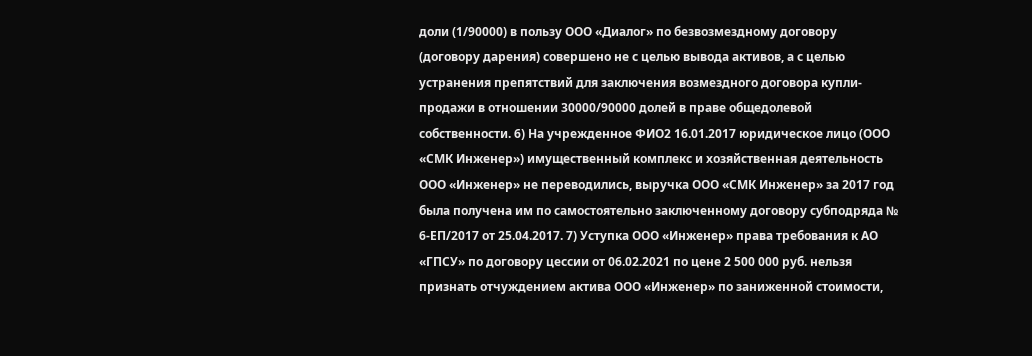доли (1/90000) в пользу ООО «Диалог» по безвозмездному договору (договору дарения) совершено не с целью вывода активов, а с целью устранения препятствий для заключения возмездного договора купли-продажи в отношении 30000/90000 долей в праве общедолевой собственности. 6) На учрежденное ФИО2 16.01.2017 юридическое лицо (ООО «СМК Инженер») имущественный комплекс и хозяйственная деятельность ООО «Инженер» не переводились, выручка ООО «СМК Инженер» за 2017 год была получена им по самостоятельно заключенному договору субподряда № 6-ЕП/2017 от 25.04.2017. 7) Уступка ООО «Инженер» права требования к АО «ГПСУ» по договору цессии от 06.02.2021 по цене 2 500 000 руб. нельзя признать отчуждением актива ООО «Инженер» по заниженной стоимости,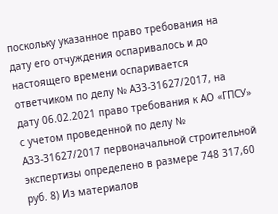поскольку указанное право требования на дату его отчуждения оспаривалось и до настоящего времени оспаривается ответчиком по делу № А33-31627/2017, на дату 06.02.2021 право требования к АО «ГПСУ» с учетом проведенной по делу № А33-31627/2017 первоначальной строительной экспертизы определено в размере 748 317,60 руб. 8) Из материалов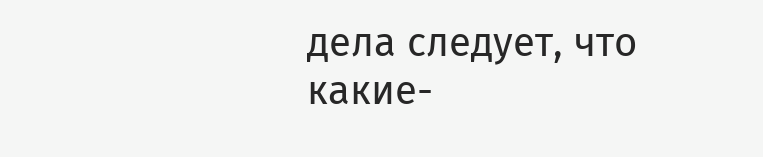дела следует, что какие-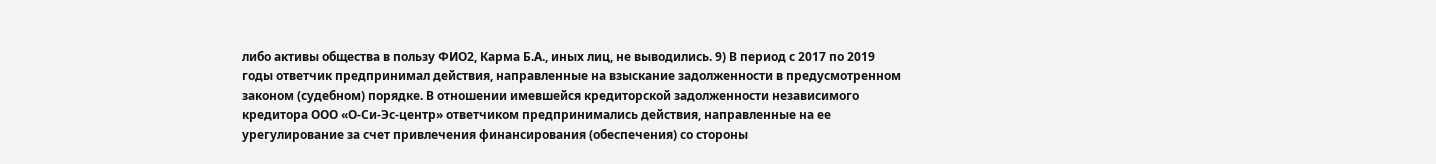либо активы общества в пользу ФИО2, Карма Б.А., иных лиц, не выводились. 9) В период с 2017 по 2019 годы ответчик предпринимал действия, направленные на взыскание задолженности в предусмотренном законом (судебном) порядке. В отношении имевшейся кредиторской задолженности независимого кредитора ООО «О-Си-Эс-центр» ответчиком предпринимались действия, направленные на ее урегулирование за счет привлечения финансирования (обеспечения) со стороны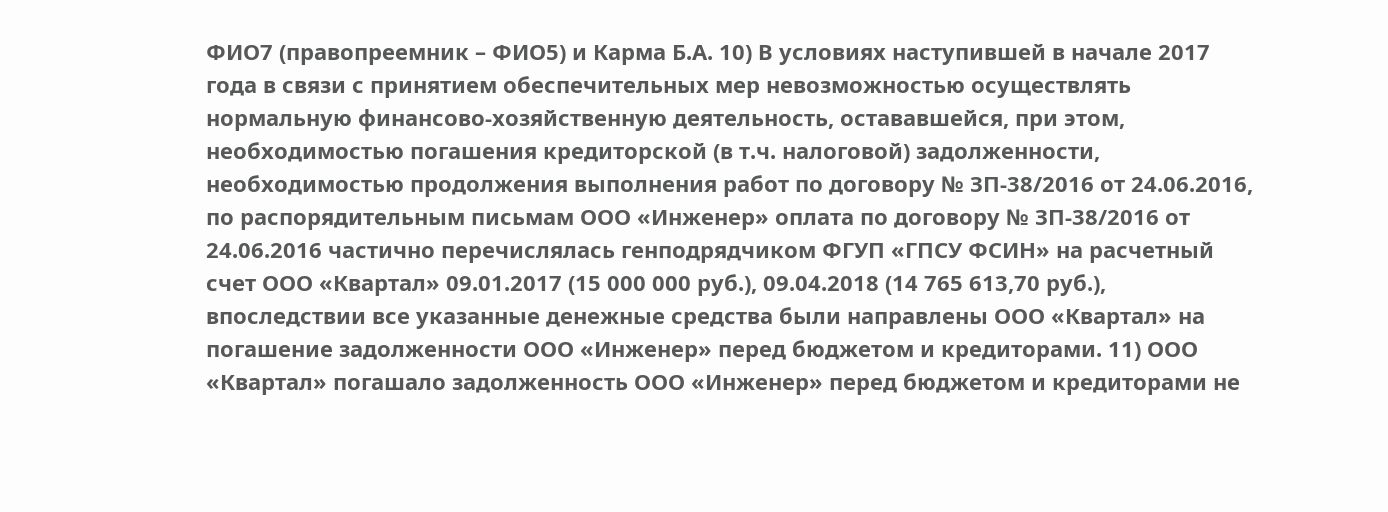ФИО7 (правопреемник – ФИО5) и Карма Б.А. 10) В условиях наступившей в начале 2017 года в связи с принятием обеспечительных мер невозможностью осуществлять нормальную финансово-хозяйственную деятельность, остававшейся, при этом, необходимостью погашения кредиторской (в т.ч. налоговой) задолженности, необходимостью продолжения выполнения работ по договору № ЗП-38/2016 от 24.06.2016, по распорядительным письмам ООО «Инженер» оплата по договору № ЗП-38/2016 от 24.06.2016 частично перечислялась генподрядчиком ФГУП «ГПСУ ФСИН» на расчетный счет ООО «Квартал» 09.01.2017 (15 000 000 руб.), 09.04.2018 (14 765 613,70 руб.), впоследствии все указанные денежные средства были направлены ООО «Квартал» на погашение задолженности ООО «Инженер» перед бюджетом и кредиторами. 11) ООО «Квартал» погашало задолженность ООО «Инженер» перед бюджетом и кредиторами не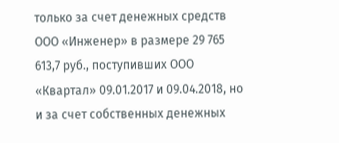только за счет денежных средств ООО «Инженер» в размере 29 765 613,7 руб., поступивших ООО «Квартал» 09.01.2017 и 09.04.2018, но и за счет собственных денежных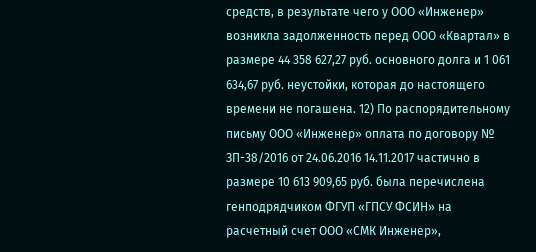средств, в результате чего у ООО «Инженер» возникла задолженность перед ООО «Квартал» в размере 44 358 627,27 руб. основного долга и 1 061 634,67 руб. неустойки, которая до настоящего времени не погашена. 12) По распорядительному письму ООО «Инженер» оплата по договору № ЗП-38/2016 от 24.06.2016 14.11.2017 частично в размере 10 613 909,65 руб. была перечислена генподрядчиком ФГУП «ГПСУ ФСИН» на расчетный счет ООО «СМК Инженер»,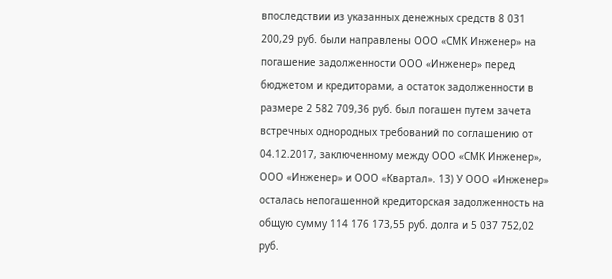впоследствии из указанных денежных средств 8 031 200,29 руб. были направлены ООО «СМК Инженер» на погашение задолженности ООО «Инженер» перед бюджетом и кредиторами, а остаток задолженности в размере 2 582 709,36 руб. был погашен путем зачета встречных однородных требований по соглашению от 04.12.2017, заключенному между ООО «СМК Инженер», ООО «Инженер» и ООО «Квартал». 13) У ООО «Инженер» осталась непогашенной кредиторская задолженность на общую сумму 114 176 173,55 руб. долга и 5 037 752,02 руб.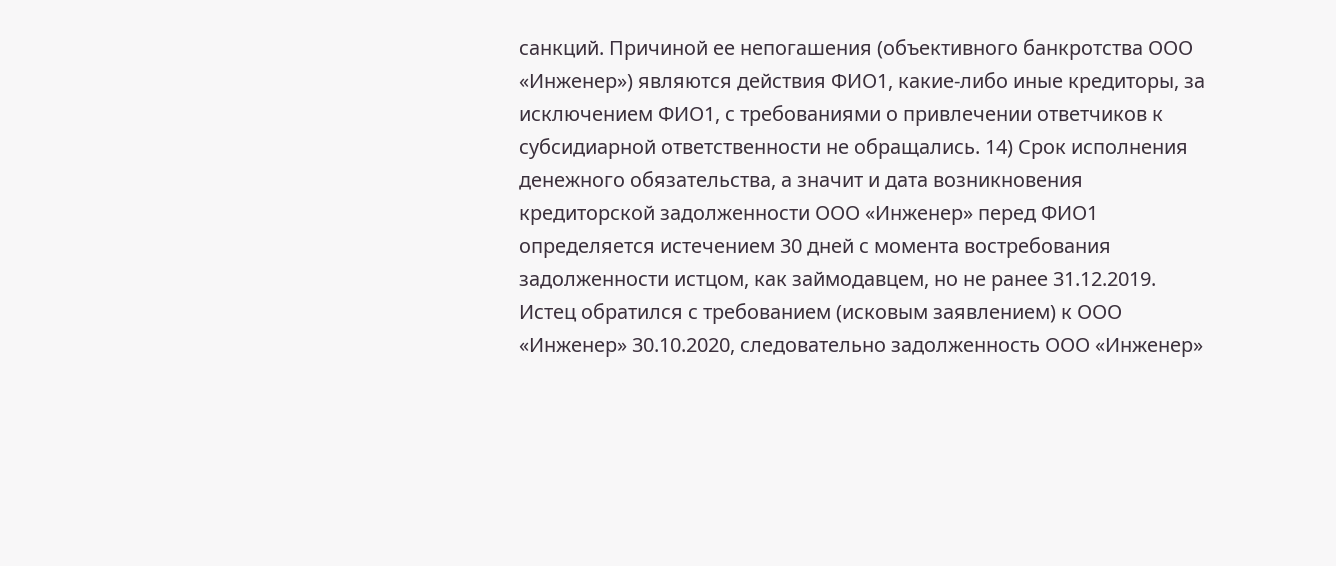санкций. Причиной ее непогашения (объективного банкротства ООО «Инженер») являются действия ФИО1, какие-либо иные кредиторы, за исключением ФИО1, с требованиями о привлечении ответчиков к субсидиарной ответственности не обращались. 14) Срок исполнения денежного обязательства, а значит и дата возникновения кредиторской задолженности ООО «Инженер» перед ФИО1 определяется истечением 30 дней с момента востребования задолженности истцом, как займодавцем, но не ранее 31.12.2019. Истец обратился с требованием (исковым заявлением) к ООО «Инженер» 30.10.2020, следовательно задолженность ООО «Инженер»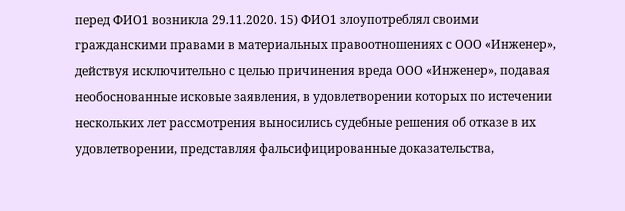перед ФИО1 возникла 29.11.2020. 15) ФИО1 злоупотреблял своими гражданскими правами в материальных правоотношениях с ООО «Инженер», действуя исключительно с целью причинения вреда ООО «Инженер», подавая необоснованные исковые заявления, в удовлетворении которых по истечении нескольких лет рассмотрения выносились судебные решения об отказе в их удовлетворении, представляя фальсифицированные доказательства,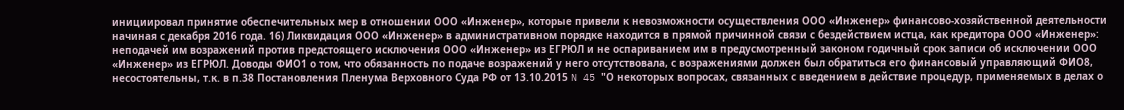инициировал принятие обеспечительных мер в отношении ООО «Инженер», которые привели к невозможности осуществления ООО «Инженер» финансово-хозяйственной деятельности начиная с декабря 2016 года. 16) Ликвидация ООО «Инженер» в административном порядке находится в прямой причинной связи с бездействием истца, как кредитора ООО «Инженер»: неподачей им возражений против предстоящего исключения ООО «Инженер» из ЕГРЮЛ и не оспариванием им в предусмотренный законом годичный срок записи об исключении ООО «Инженер» из ЕГРЮЛ. Доводы ФИО1 о том, что обязанность по подаче возражений у него отсутствовала, с возражениями должен был обратиться его финансовый управляющий ФИО8, несостоятельны, т.к. в п.38 Постановления Пленума Верховного Суда РФ от 13.10.2015 N 45 "О некоторых вопросах, связанных с введением в действие процедур, применяемых в делах о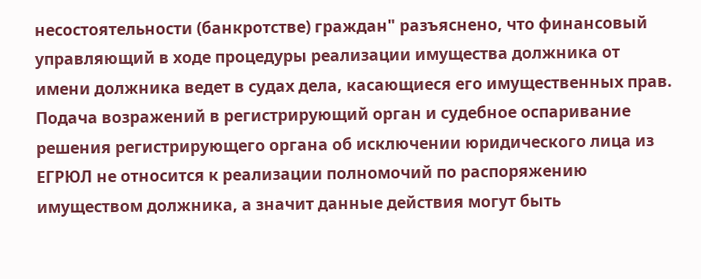несостоятельности (банкротстве) граждан" разъяснено, что финансовый управляющий в ходе процедуры реализации имущества должника от имени должника ведет в судах дела, касающиеся его имущественных прав. Подача возражений в регистрирующий орган и судебное оспаривание решения регистрирующего органа об исключении юридического лица из ЕГРЮЛ не относится к реализации полномочий по распоряжению имуществом должника, а значит данные действия могут быть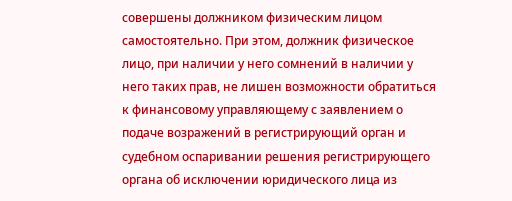совершены должником физическим лицом самостоятельно. При этом, должник физическое лицо, при наличии у него сомнений в наличии у него таких прав, не лишен возможности обратиться к финансовому управляющему с заявлением о подаче возражений в регистрирующий орган и судебном оспаривании решения регистрирующего органа об исключении юридического лица из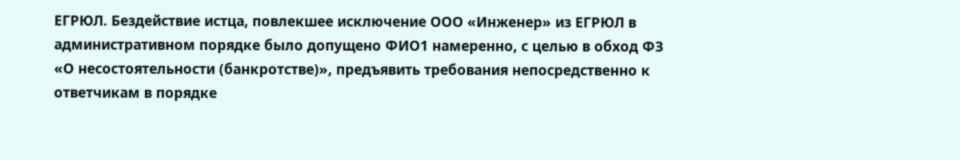ЕГРЮЛ. Бездействие истца, повлекшее исключение ООО «Инженер» из ЕГРЮЛ в административном порядке было допущено ФИО1 намеренно, с целью в обход ФЗ «О несостоятельности (банкротстве)», предъявить требования непосредственно к ответчикам в порядке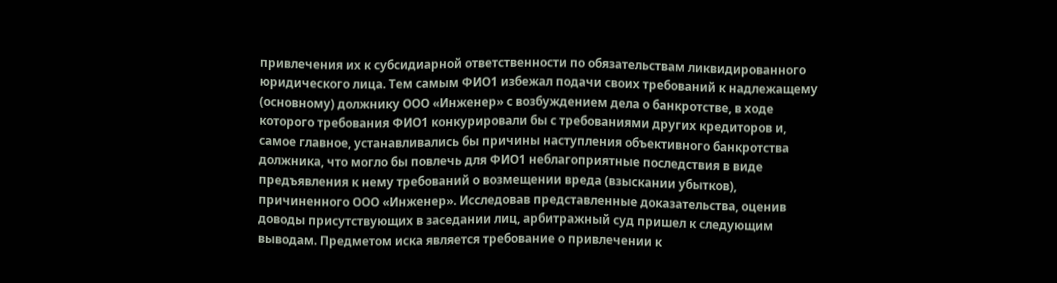привлечения их к субсидиарной ответственности по обязательствам ликвидированного юридического лица. Тем самым ФИО1 избежал подачи своих требований к надлежащему (основному) должнику ООО «Инженер» с возбуждением дела о банкротстве, в ходе которого требования ФИО1 конкурировали бы с требованиями других кредиторов и, самое главное, устанавливались бы причины наступления объективного банкротства должника, что могло бы повлечь для ФИО1 неблагоприятные последствия в виде предъявления к нему требований о возмещении вреда (взыскании убытков), причиненного ООО «Инженер». Исследовав представленные доказательства, оценив доводы присутствующих в заседании лиц, арбитражный суд пришел к следующим выводам. Предметом иска является требование о привлечении к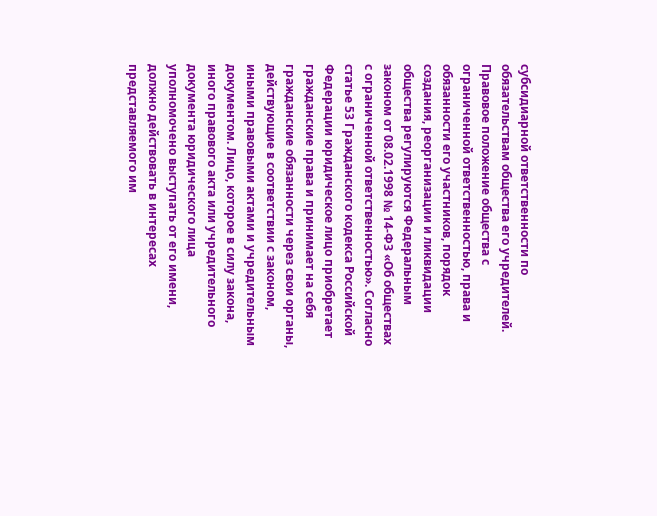субсидиарной ответственности по обязательствам общества его учредителей. Правовое положение общества с ограниченной ответственностью, права и обязанности его участников, порядок создания, реорганизации и ликвидации общества регулируются Федеральным законом от 08.02.1998 № 14-ФЗ «Об обществах с ограниченной ответственностью». Согласно статье 53 Гражданского кодекса Российской Федерации юридическое лицо приобретает гражданские права и принимает на себя гражданские обязанности через свои органы, действующие в соответствии с законом, иными правовыми актами и учредительным документом. Лицо, которое в силу закона, иного правового акта или учредительного документа юридического лица уполномочено выступать от его имени, должно действовать в интересах представляемого им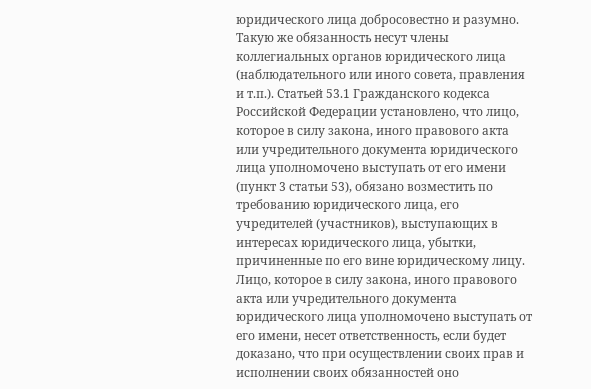юридического лица добросовестно и разумно. Такую же обязанность несут члены коллегиальных органов юридического лица (наблюдательного или иного совета, правления и т.п.). Статьей 53.1 Гражданского кодекса Российской Федерации установлено, что лицо, которое в силу закона, иного правового акта или учредительного документа юридического лица уполномочено выступать от его имени (пункт 3 статьи 53), обязано возместить по требованию юридического лица, его учредителей (участников), выступающих в интересах юридического лица, убытки, причиненные по его вине юридическому лицу. Лицо, которое в силу закона, иного правового акта или учредительного документа юридического лица уполномочено выступать от его имени, несет ответственность, если будет доказано, что при осуществлении своих прав и исполнении своих обязанностей оно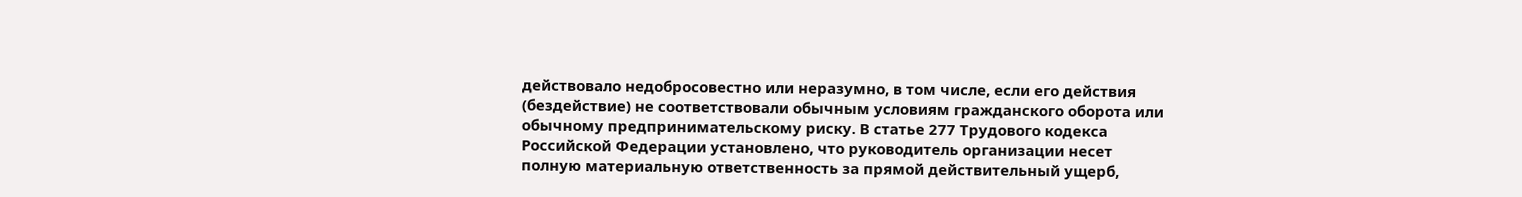действовало недобросовестно или неразумно, в том числе, если его действия (бездействие) не соответствовали обычным условиям гражданского оборота или обычному предпринимательскому риску. В статье 277 Трудового кодекса Российской Федерации установлено, что руководитель организации несет полную материальную ответственность за прямой действительный ущерб,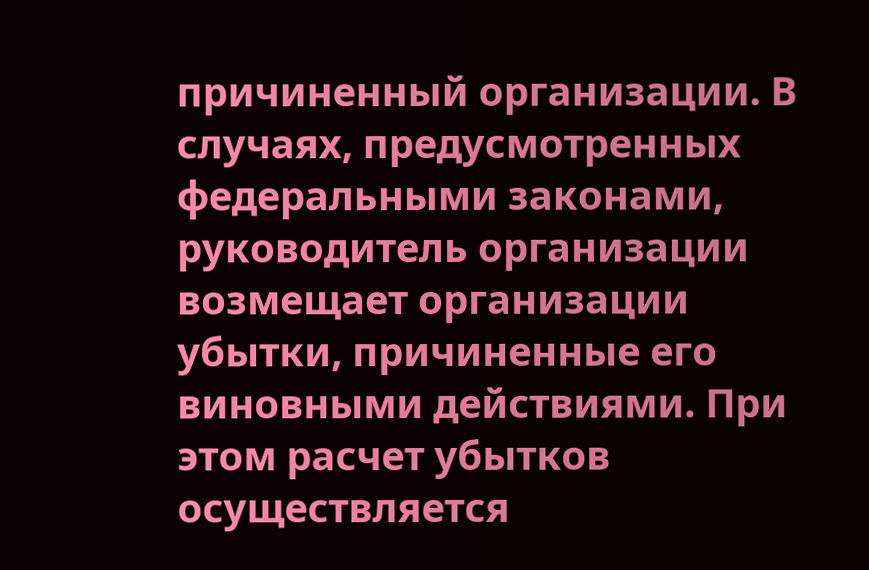причиненный организации. В случаях, предусмотренных федеральными законами, руководитель организации возмещает организации убытки, причиненные его виновными действиями. При этом расчет убытков осуществляется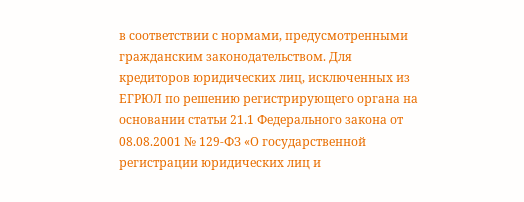в соответствии с нормами, предусмотренными гражданским законодательством. Для кредиторов юридических лиц, исключенных из ЕГРЮЛ по решению регистрирующего органа на основании статьи 21.1 Федерального закона от 08.08.2001 № 129-ФЗ «О государственной регистрации юридических лиц и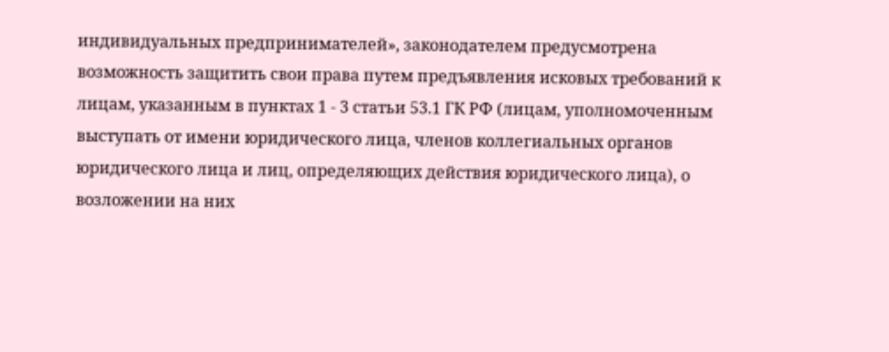индивидуальных предпринимателей», законодателем предусмотрена возможность защитить свои права путем предъявления исковых требований к лицам, указанным в пунктах 1 - 3 статьи 53.1 ГК РФ (лицам, уполномоченным выступать от имени юридического лица, членов коллегиальных органов юридического лица и лиц, определяющих действия юридического лица), о возложении на них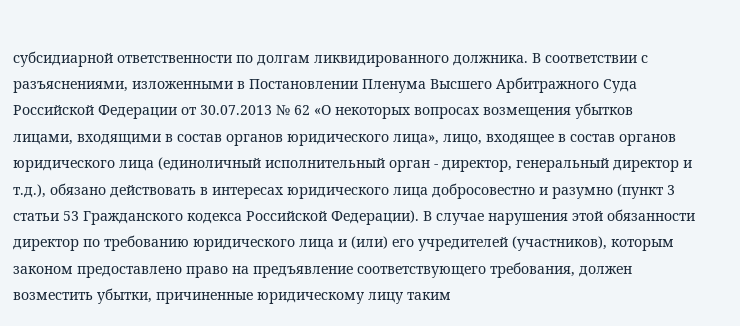субсидиарной ответственности по долгам ликвидированного должника. В соответствии с разъяснениями, изложенными в Постановлении Пленума Высшего Арбитражного Суда Российской Федерации от 30.07.2013 № 62 «О некоторых вопросах возмещения убытков лицами, входящими в состав органов юридического лица», лицо, входящее в состав органов юридического лица (единоличный исполнительный орган - директор, генеральный директор и т.д.), обязано действовать в интересах юридического лица добросовестно и разумно (пункт 3 статьи 53 Гражданского кодекса Российской Федерации). В случае нарушения этой обязанности директор по требованию юридического лица и (или) его учредителей (участников), которым законом предоставлено право на предъявление соответствующего требования, должен возместить убытки, причиненные юридическому лицу таким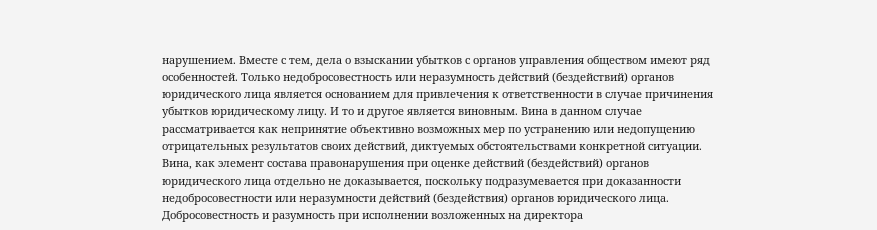нарушением. Вместе с тем, дела о взыскании убытков с органов управления обществом имеют ряд особенностей. Только недобросовестность или неразумность действий (бездействий) органов юридического лица является основанием для привлечения к ответственности в случае причинения убытков юридическому лицу. И то и другое является виновным. Вина в данном случае рассматривается как непринятие объективно возможных мер по устранению или недопущению отрицательных результатов своих действий, диктуемых обстоятельствами конкретной ситуации. Вина, как элемент состава правонарушения при оценке действий (бездействий) органов юридического лица отдельно не доказывается, поскольку подразумевается при доказанности недобросовестности или неразумности действий (бездействия) органов юридического лица. Добросовестность и разумность при исполнении возложенных на директора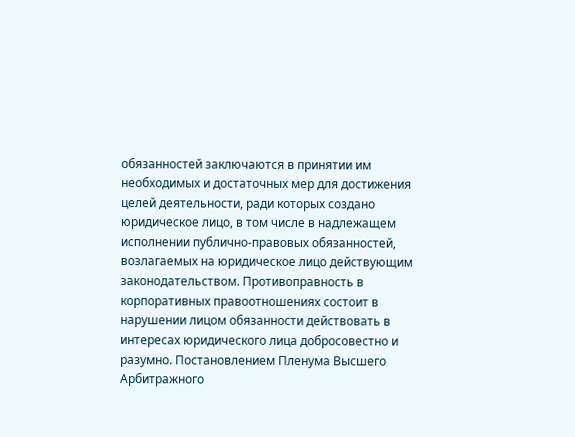обязанностей заключаются в принятии им необходимых и достаточных мер для достижения целей деятельности, ради которых создано юридическое лицо, в том числе в надлежащем исполнении публично-правовых обязанностей, возлагаемых на юридическое лицо действующим законодательством. Противоправность в корпоративных правоотношениях состоит в нарушении лицом обязанности действовать в интересах юридического лица добросовестно и разумно. Постановлением Пленума Высшего Арбитражного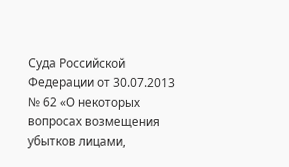Суда Российской Федерации от 30.07.2013 № 62 «О некоторых вопросах возмещения убытков лицами,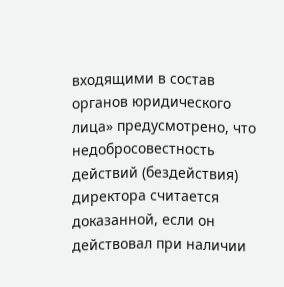входящими в состав органов юридического лица» предусмотрено, что недобросовестность действий (бездействия) директора считается доказанной, если он действовал при наличии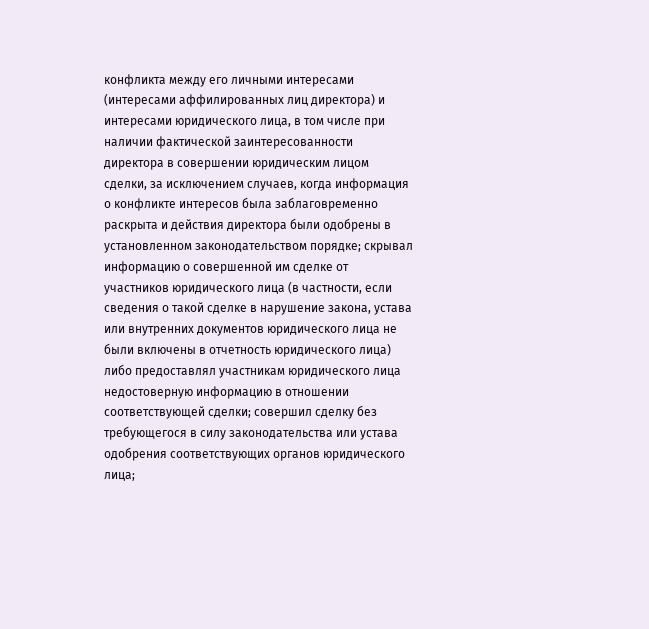конфликта между его личными интересами (интересами аффилированных лиц директора) и интересами юридического лица, в том числе при наличии фактической заинтересованности директора в совершении юридическим лицом сделки, за исключением случаев, когда информация о конфликте интересов была заблаговременно раскрыта и действия директора были одобрены в установленном законодательством порядке; скрывал информацию о совершенной им сделке от участников юридического лица (в частности, если сведения о такой сделке в нарушение закона, устава или внутренних документов юридического лица не были включены в отчетность юридического лица) либо предоставлял участникам юридического лица недостоверную информацию в отношении соответствующей сделки; совершил сделку без требующегося в силу законодательства или устава одобрения соответствующих органов юридического лица;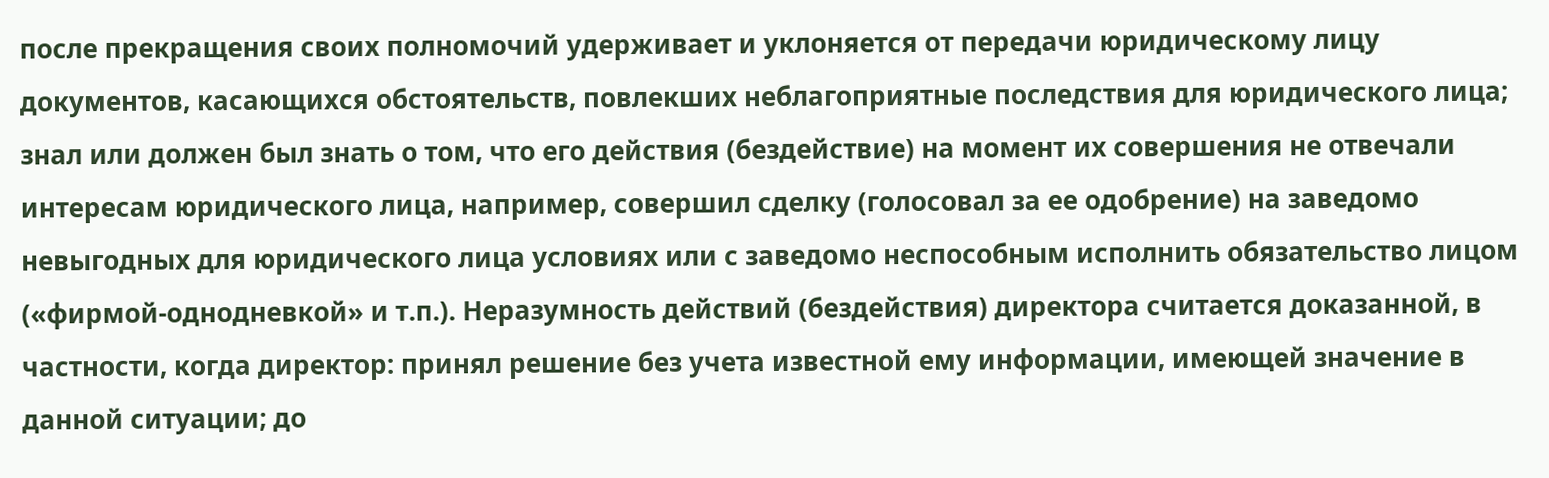после прекращения своих полномочий удерживает и уклоняется от передачи юридическому лицу документов, касающихся обстоятельств, повлекших неблагоприятные последствия для юридического лица; знал или должен был знать о том, что его действия (бездействие) на момент их совершения не отвечали интересам юридического лица, например, совершил сделку (голосовал за ее одобрение) на заведомо невыгодных для юридического лица условиях или с заведомо неспособным исполнить обязательство лицом («фирмой-однодневкой» и т.п.). Неразумность действий (бездействия) директора считается доказанной, в частности, когда директор: принял решение без учета известной ему информации, имеющей значение в данной ситуации; до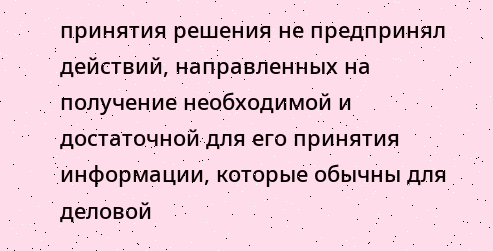принятия решения не предпринял действий, направленных на получение необходимой и достаточной для его принятия информации, которые обычны для деловой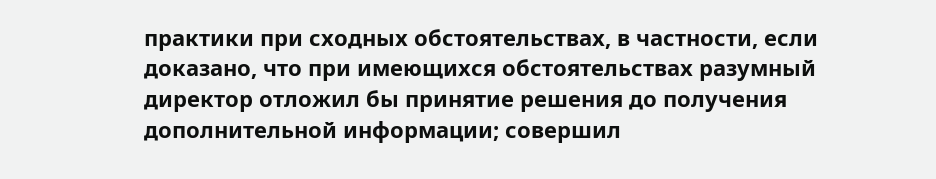практики при сходных обстоятельствах, в частности, если доказано, что при имеющихся обстоятельствах разумный директор отложил бы принятие решения до получения дополнительной информации; совершил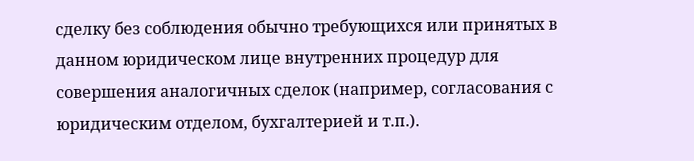сделку без соблюдения обычно требующихся или принятых в данном юридическом лице внутренних процедур для совершения аналогичных сделок (например, согласования с юридическим отделом, бухгалтерией и т.п.).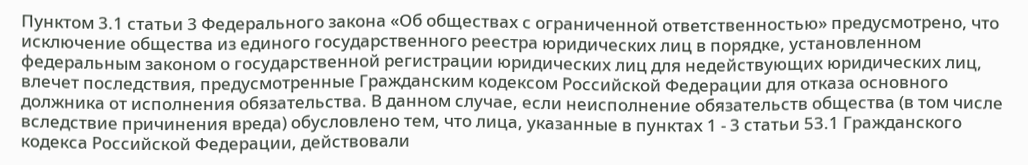Пунктом 3.1 статьи 3 Федерального закона «Об обществах с ограниченной ответственностью» предусмотрено, что исключение общества из единого государственного реестра юридических лиц в порядке, установленном федеральным законом о государственной регистрации юридических лиц для недействующих юридических лиц, влечет последствия, предусмотренные Гражданским кодексом Российской Федерации для отказа основного должника от исполнения обязательства. В данном случае, если неисполнение обязательств общества (в том числе вследствие причинения вреда) обусловлено тем, что лица, указанные в пунктах 1 - 3 статьи 53.1 Гражданского кодекса Российской Федерации, действовали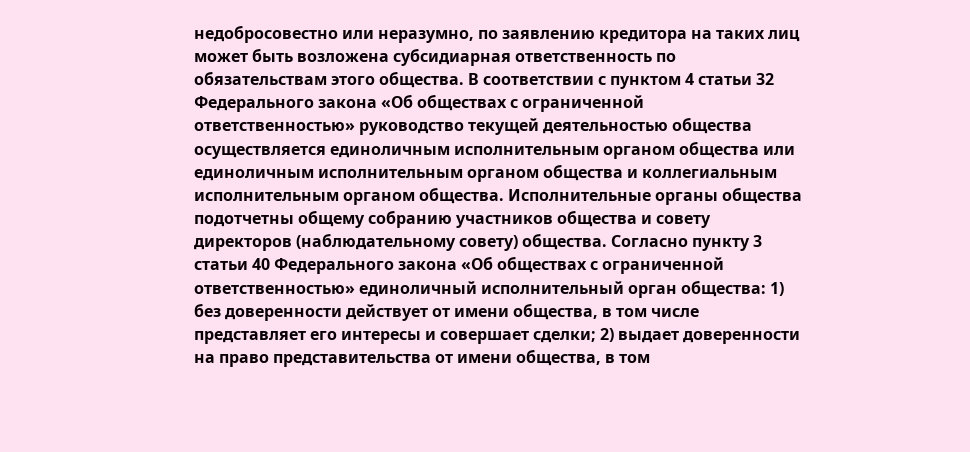недобросовестно или неразумно, по заявлению кредитора на таких лиц может быть возложена субсидиарная ответственность по обязательствам этого общества. В соответствии с пунктом 4 статьи 32 Федерального закона «Об обществах с ограниченной ответственностью» руководство текущей деятельностью общества осуществляется единоличным исполнительным органом общества или единоличным исполнительным органом общества и коллегиальным исполнительным органом общества. Исполнительные органы общества подотчетны общему собранию участников общества и совету директоров (наблюдательному совету) общества. Согласно пункту 3 статьи 40 Федерального закона «Об обществах с ограниченной ответственностью» единоличный исполнительный орган общества: 1) без доверенности действует от имени общества, в том числе представляет его интересы и совершает сделки; 2) выдает доверенности на право представительства от имени общества, в том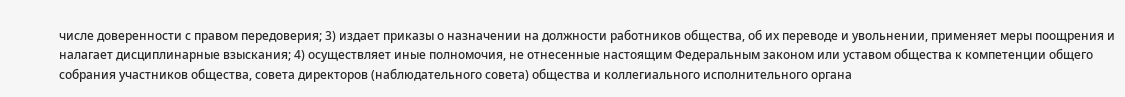числе доверенности с правом передоверия; 3) издает приказы о назначении на должности работников общества, об их переводе и увольнении, применяет меры поощрения и налагает дисциплинарные взыскания; 4) осуществляет иные полномочия, не отнесенные настоящим Федеральным законом или уставом общества к компетенции общего собрания участников общества, совета директоров (наблюдательного совета) общества и коллегиального исполнительного органа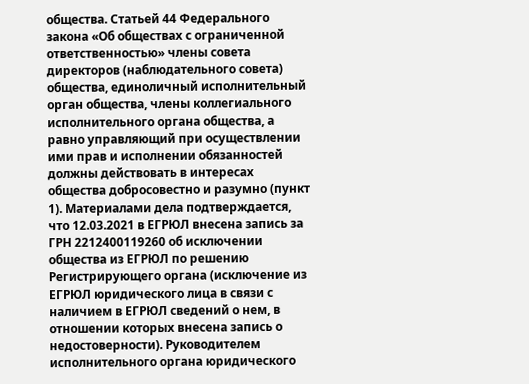общества. Статьей 44 Федерального закона «Об обществах с ограниченной ответственностью» члены совета директоров (наблюдательного совета) общества, единоличный исполнительный орган общества, члены коллегиального исполнительного органа общества, а равно управляющий при осуществлении ими прав и исполнении обязанностей должны действовать в интересах общества добросовестно и разумно (пункт 1). Материалами дела подтверждается, что 12.03.2021 в ЕГРЮЛ внесена запись за ГРН 2212400119260 об исключении общества из ЕГРЮЛ по решению Регистрирующего органа (исключение из ЕГРЮЛ юридического лица в связи с наличием в ЕГРЮЛ сведений о нем, в отношении которых внесена запись о недостоверности). Руководителем исполнительного органа юридического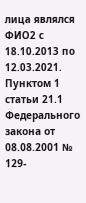лица являлся ФИО2 с 18.10.2013 по 12.03.2021. Пунктом 1 статьи 21.1 Федерального закона от 08.08.2001 № 129-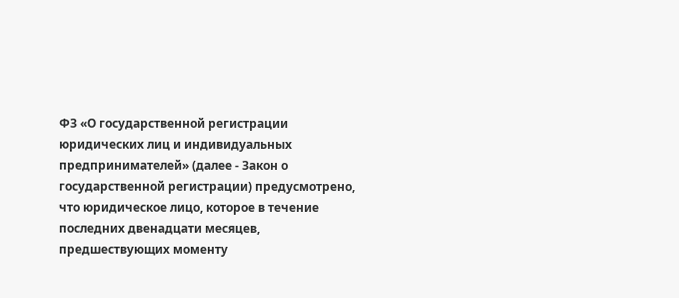ФЗ «О государственной регистрации юридических лиц и индивидуальных предпринимателей» (далее - Закон о государственной регистрации) предусмотрено, что юридическое лицо, которое в течение последних двенадцати месяцев, предшествующих моменту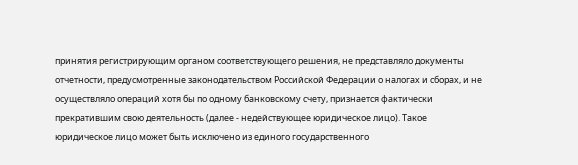принятия регистрирующим органом соответствующего решения, не представляло документы отчетности, предусмотренные законодательством Российской Федерации о налогах и сборах, и не осуществляло операций хотя бы по одному банковскому счету, признается фактически прекратившим свою деятельность (далее - недействующее юридическое лицо). Такое юридическое лицо может быть исключено из единого государственного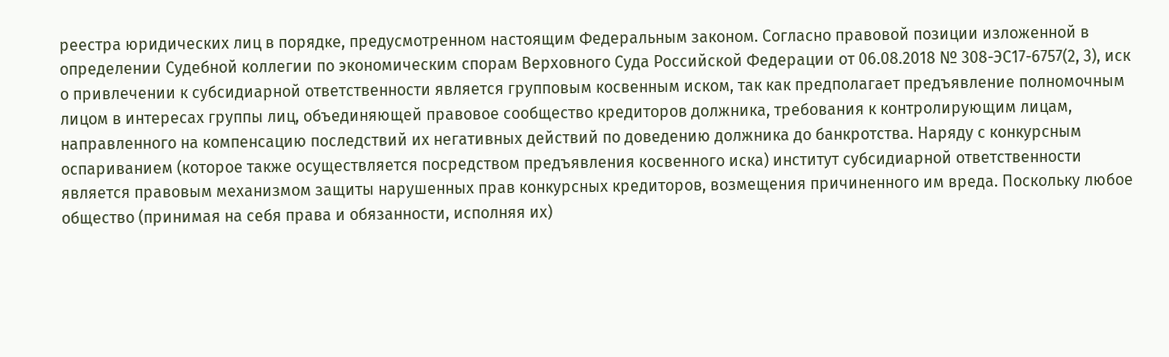реестра юридических лиц в порядке, предусмотренном настоящим Федеральным законом. Согласно правовой позиции изложенной в определении Судебной коллегии по экономическим спорам Верховного Суда Российской Федерации от 06.08.2018 № 308-ЭС17-6757(2, 3), иск о привлечении к субсидиарной ответственности является групповым косвенным иском, так как предполагает предъявление полномочным лицом в интересах группы лиц, объединяющей правовое сообщество кредиторов должника, требования к контролирующим лицам, направленного на компенсацию последствий их негативных действий по доведению должника до банкротства. Наряду с конкурсным оспариванием (которое также осуществляется посредством предъявления косвенного иска) институт субсидиарной ответственности является правовым механизмом защиты нарушенных прав конкурсных кредиторов, возмещения причиненного им вреда. Поскольку любое общество (принимая на себя права и обязанности, исполняя их)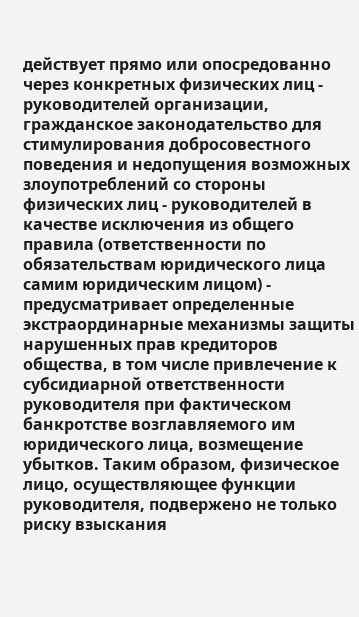действует прямо или опосредованно через конкретных физических лиц - руководителей организации, гражданское законодательство для стимулирования добросовестного поведения и недопущения возможных злоупотреблений со стороны физических лиц - руководителей в качестве исключения из общего правила (ответственности по обязательствам юридического лица самим юридическим лицом) - предусматривает определенные экстраординарные механизмы защиты нарушенных прав кредиторов общества, в том числе привлечение к субсидиарной ответственности руководителя при фактическом банкротстве возглавляемого им юридического лица, возмещение убытков. Таким образом, физическое лицо, осуществляющее функции руководителя, подвержено не только риску взыскания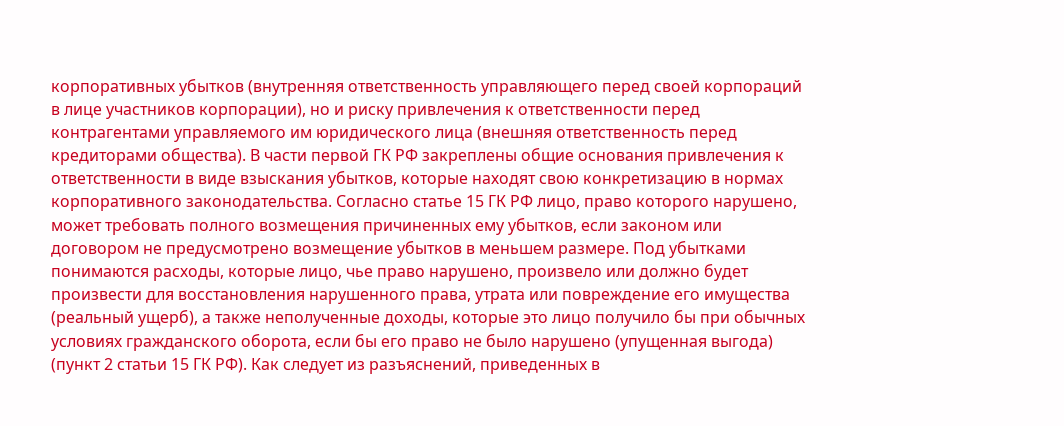корпоративных убытков (внутренняя ответственность управляющего перед своей корпораций в лице участников корпорации), но и риску привлечения к ответственности перед контрагентами управляемого им юридического лица (внешняя ответственность перед кредиторами общества). В части первой ГК РФ закреплены общие основания привлечения к ответственности в виде взыскания убытков, которые находят свою конкретизацию в нормах корпоративного законодательства. Согласно статье 15 ГК РФ лицо, право которого нарушено, может требовать полного возмещения причиненных ему убытков, если законом или договором не предусмотрено возмещение убытков в меньшем размере. Под убытками понимаются расходы, которые лицо, чье право нарушено, произвело или должно будет произвести для восстановления нарушенного права, утрата или повреждение его имущества (реальный ущерб), а также неполученные доходы, которые это лицо получило бы при обычных условиях гражданского оборота, если бы его право не было нарушено (упущенная выгода) (пункт 2 статьи 15 ГК РФ). Как следует из разъяснений, приведенных в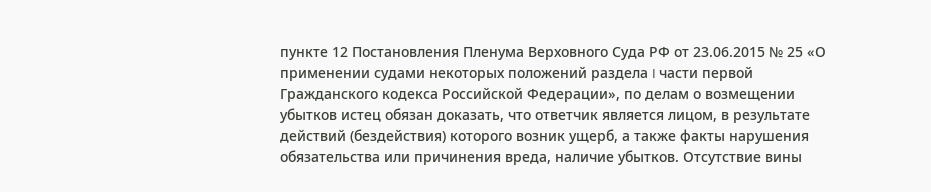пункте 12 Постановления Пленума Верховного Суда РФ от 23.06.2015 № 25 «О применении судами некоторых положений раздела I части первой Гражданского кодекса Российской Федерации», по делам о возмещении убытков истец обязан доказать, что ответчик является лицом, в результате действий (бездействия) которого возник ущерб, а также факты нарушения обязательства или причинения вреда, наличие убытков. Отсутствие вины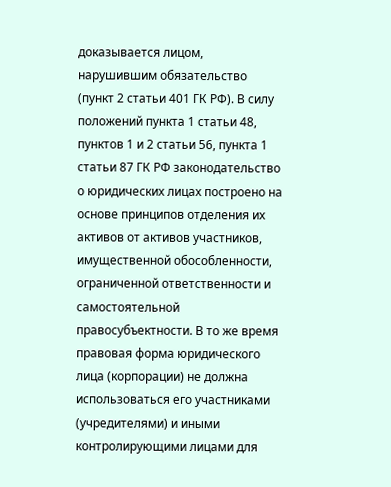доказывается лицом, нарушившим обязательство (пункт 2 статьи 401 ГК РФ). В силу положений пункта 1 статьи 48, пунктов 1 и 2 статьи 56, пункта 1 статьи 87 ГК РФ законодательство о юридических лицах построено на основе принципов отделения их активов от активов участников, имущественной обособленности, ограниченной ответственности и самостоятельной правосубъектности. В то же время правовая форма юридического лица (корпорации) не должна использоваться его участниками (учредителями) и иными контролирующими лицами для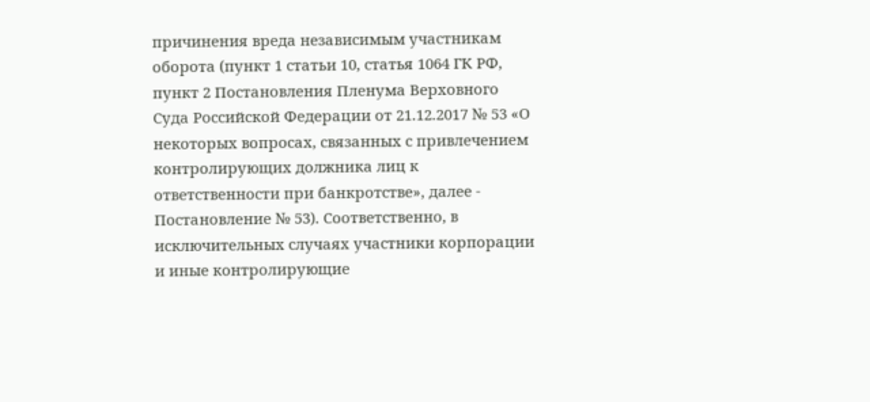причинения вреда независимым участникам оборота (пункт 1 статьи 10, статья 1064 ГК РФ, пункт 2 Постановления Пленума Верховного Суда Российской Федерации от 21.12.2017 № 53 «О некоторых вопросах, связанных с привлечением контролирующих должника лиц к ответственности при банкротстве», далее - Постановление № 53). Соответственно, в исключительных случаях участники корпорации и иные контролирующие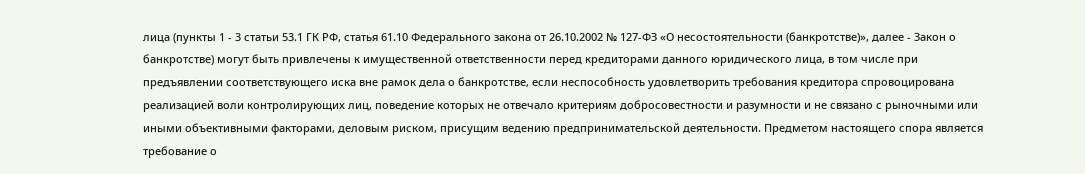лица (пункты 1 - 3 статьи 53.1 ГК РФ, статья 61.10 Федерального закона от 26.10.2002 № 127-ФЗ «О несостоятельности (банкротстве)», далее - Закон о банкротстве) могут быть привлечены к имущественной ответственности перед кредиторами данного юридического лица, в том числе при предъявлении соответствующего иска вне рамок дела о банкротстве, если неспособность удовлетворить требования кредитора спровоцирована реализацией воли контролирующих лиц, поведение которых не отвечало критериям добросовестности и разумности и не связано с рыночными или иными объективными факторами, деловым риском, присущим ведению предпринимательской деятельности. Предметом настоящего спора является требование о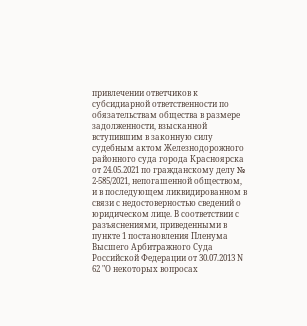привлечении ответчиков к субсидиарной ответственности по обязательствам общества в размере задолженности, взысканной вступившим в законную силу судебным актом Железнодорожного районного суда города Красноярска от 24.05.2021 по гражданскому делу № 2-585/2021, непогашенной обществом, и в последующем ликвидированном в связи с недостоверностью сведений о юридическом лице. В соответствии с разъяснениями, приведенными в пункте 1 постановления Пленума Высшего Арбитражного Суда Российской Федерации от 30.07.2013 N 62 "О некоторых вопросах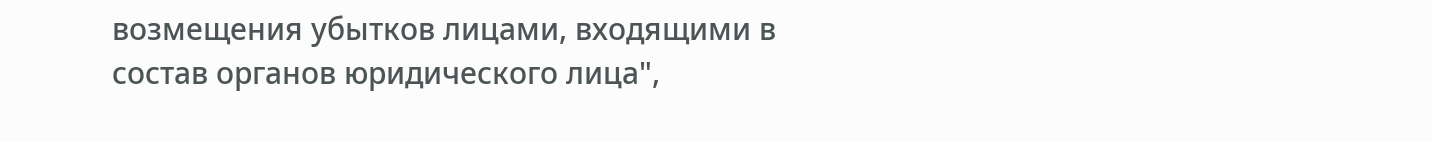возмещения убытков лицами, входящими в состав органов юридического лица",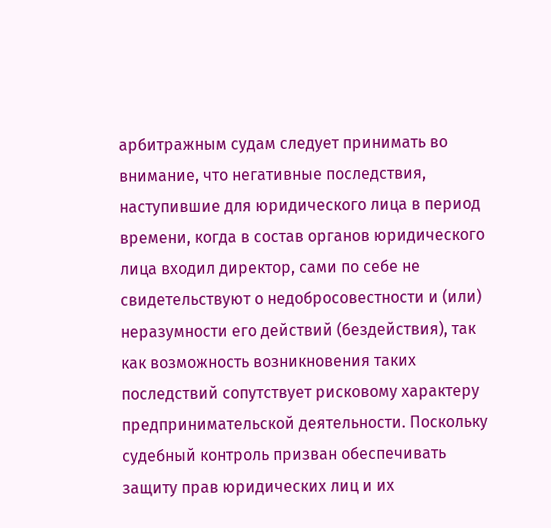арбитражным судам следует принимать во внимание, что негативные последствия, наступившие для юридического лица в период времени, когда в состав органов юридического лица входил директор, сами по себе не свидетельствуют о недобросовестности и (или) неразумности его действий (бездействия), так как возможность возникновения таких последствий сопутствует рисковому характеру предпринимательской деятельности. Поскольку судебный контроль призван обеспечивать защиту прав юридических лиц и их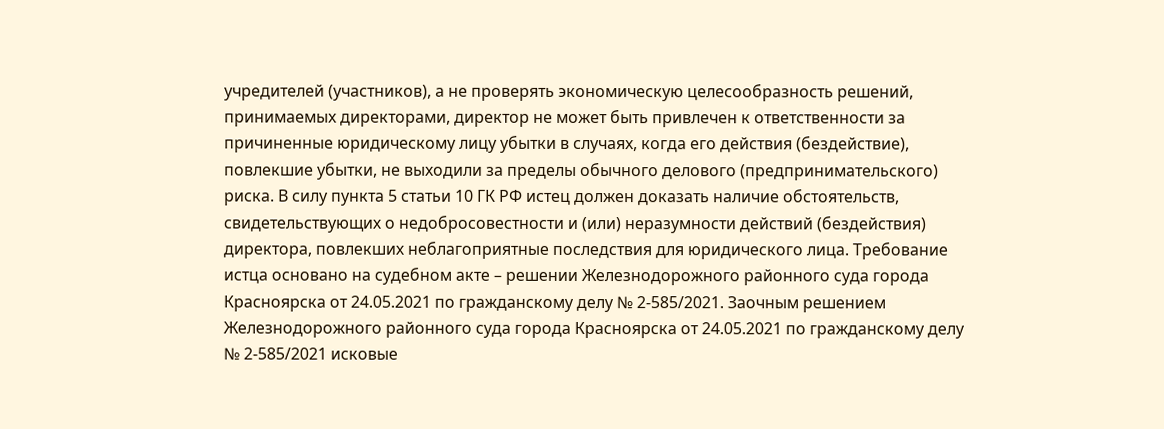учредителей (участников), а не проверять экономическую целесообразность решений, принимаемых директорами, директор не может быть привлечен к ответственности за причиненные юридическому лицу убытки в случаях, когда его действия (бездействие), повлекшие убытки, не выходили за пределы обычного делового (предпринимательского) риска. В силу пункта 5 статьи 10 ГК РФ истец должен доказать наличие обстоятельств, свидетельствующих о недобросовестности и (или) неразумности действий (бездействия) директора, повлекших неблагоприятные последствия для юридического лица. Требование истца основано на судебном акте – решении Железнодорожного районного суда города Красноярска от 24.05.2021 по гражданскому делу № 2-585/2021. Заочным решением Железнодорожного районного суда города Красноярска от 24.05.2021 по гражданскому делу № 2-585/2021 исковые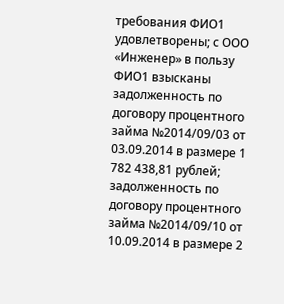требования ФИО1 удовлетворены; с ООО «Инженер» в пользу ФИО1 взысканы задолженность по договору процентного займа №2014/09/03 от 03.09.2014 в размере 1 782 438,81 рублей; задолженность по договору процентного займа №2014/09/10 от 10.09.2014 в размере 2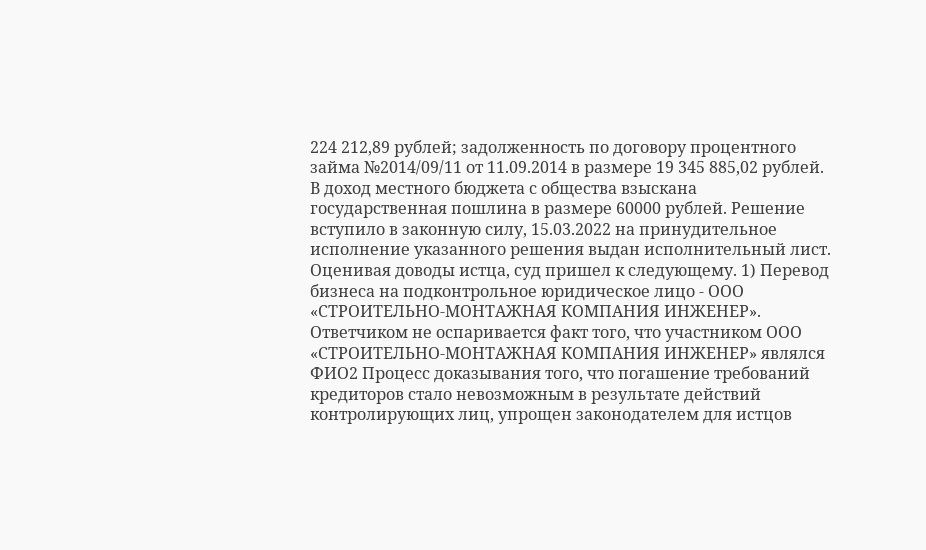224 212,89 рублей; задолженность по договору процентного займа №2014/09/11 от 11.09.2014 в размере 19 345 885,02 рублей. В доход местного бюджета с общества взыскана государственная пошлина в размере 60000 рублей. Решение вступило в законную силу, 15.03.2022 на принудительное исполнение указанного решения выдан исполнительный лист. Оценивая доводы истца, суд пришел к следующему. 1) Перевод бизнеса на подконтрольное юридическое лицо - ООО «СТРОИТЕЛЬНО-МОНТАЖНАЯ КОМПАНИЯ ИНЖЕНЕР». Ответчиком не оспаривается факт того, что участником ООО «СТРОИТЕЛЬНО-МОНТАЖНАЯ КОМПАНИЯ ИНЖЕНЕР» являлся ФИО2 Процесс доказывания того, что погашение требований кредиторов стало невозможным в результате действий контролирующих лиц, упрощен законодателем для истцов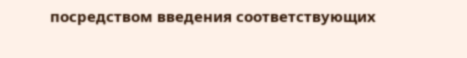посредством введения соответствующих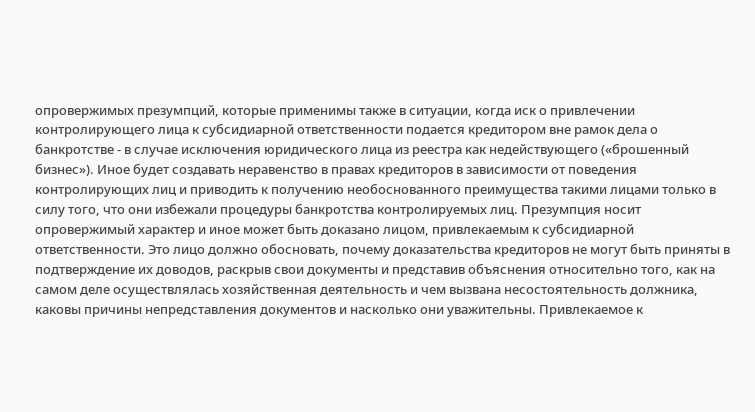опровержимых презумпций, которые применимы также в ситуации, когда иск о привлечении контролирующего лица к субсидиарной ответственности подается кредитором вне рамок дела о банкротстве - в случае исключения юридического лица из реестра как недействующего («брошенный бизнес»). Иное будет создавать неравенство в правах кредиторов в зависимости от поведения контролирующих лиц и приводить к получению необоснованного преимущества такими лицами только в силу того, что они избежали процедуры банкротства контролируемых лиц. Презумпция носит опровержимый характер и иное может быть доказано лицом, привлекаемым к субсидиарной ответственности. Это лицо должно обосновать, почему доказательства кредиторов не могут быть приняты в подтверждение их доводов, раскрыв свои документы и представив объяснения относительно того, как на самом деле осуществлялась хозяйственная деятельность и чем вызвана несостоятельность должника, каковы причины непредставления документов и насколько они уважительны. Привлекаемое к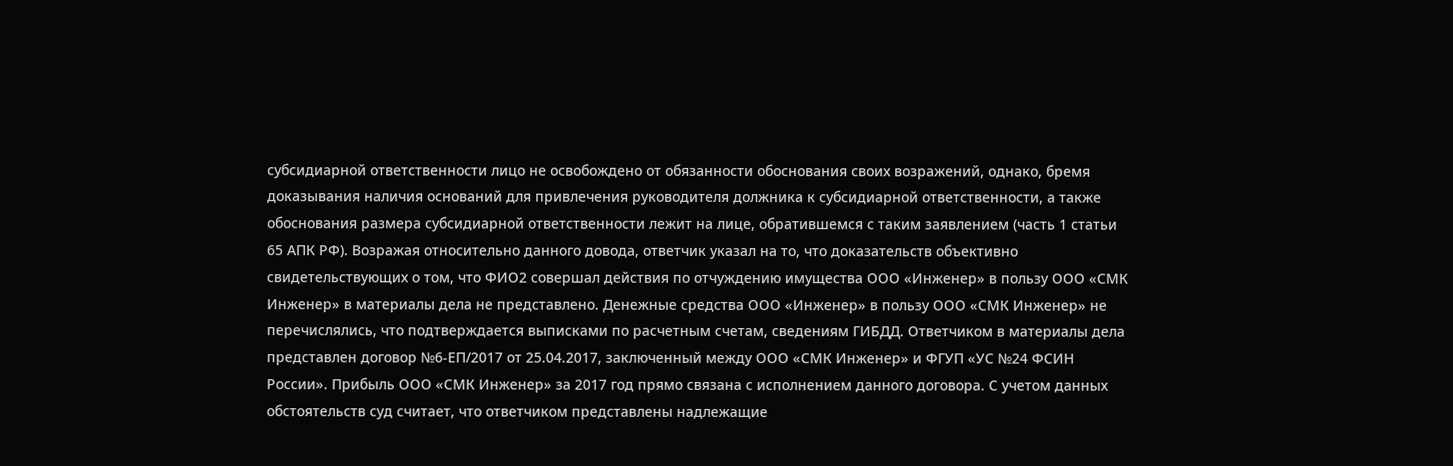субсидиарной ответственности лицо не освобождено от обязанности обоснования своих возражений, однако, бремя доказывания наличия оснований для привлечения руководителя должника к субсидиарной ответственности, а также обоснования размера субсидиарной ответственности лежит на лице, обратившемся с таким заявлением (часть 1 статьи 65 АПК РФ). Возражая относительно данного довода, ответчик указал на то, что доказательств объективно свидетельствующих о том, что ФИО2 совершал действия по отчуждению имущества ООО «Инженер» в пользу ООО «СМК Инженер» в материалы дела не представлено. Денежные средства ООО «Инженер» в пользу ООО «СМК Инженер» не перечислялись, что подтверждается выписками по расчетным счетам, сведениям ГИБДД. Ответчиком в материалы дела представлен договор №6-ЕП/2017 от 25.04.2017, заключенный между ООО «СМК Инженер» и ФГУП «УС №24 ФСИН России». Прибыль ООО «СМК Инженер» за 2017 год прямо связана с исполнением данного договора. С учетом данных обстоятельств суд считает, что ответчиком представлены надлежащие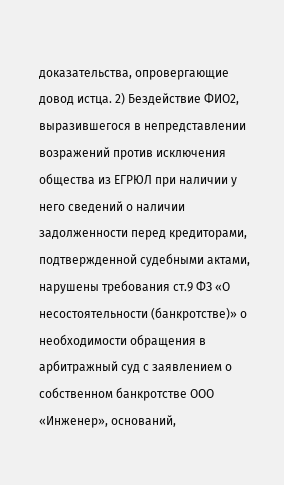доказательства, опровергающие довод истца. 2) Бездействие ФИО2, выразившегося в непредставлении возражений против исключения общества из ЕГРЮЛ при наличии у него сведений о наличии задолженности перед кредиторами, подтвержденной судебными актами, нарушены требования ст.9 ФЗ «О несостоятельности (банкротстве)» о необходимости обращения в арбитражный суд с заявлением о собственном банкротстве ООО «Инженер», оснований,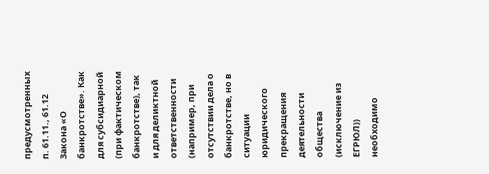предусмотренных п. 61.11., 61.12 Закона «О банкротстве». Как для субсидиарной (при фактическом банкротстве), так и для деликтной ответственности (например, при отсутствии дела о банкротстве, но в ситуации юридического прекращения деятельности общества (исключение из ЕГРЮЛ)) необходимо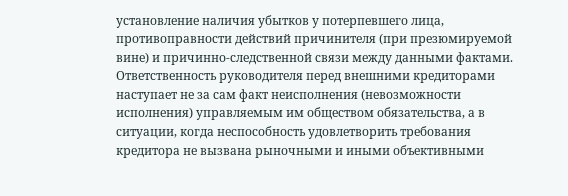установление наличия убытков у потерпевшего лица, противоправности действий причинителя (при презюмируемой вине) и причинно-следственной связи между данными фактами. Ответственность руководителя перед внешними кредиторами наступает не за сам факт неисполнения (невозможности исполнения) управляемым им обществом обязательства, а в ситуации, когда неспособность удовлетворить требования кредитора не вызвана рыночными и иными объективными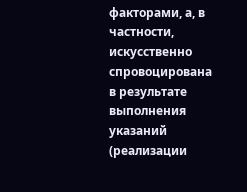факторами, а, в частности, искусственно спровоцирована в результате выполнения указаний (реализации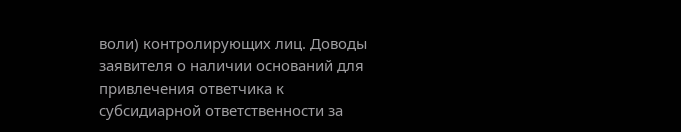воли) контролирующих лиц. Доводы заявителя о наличии оснований для привлечения ответчика к субсидиарной ответственности за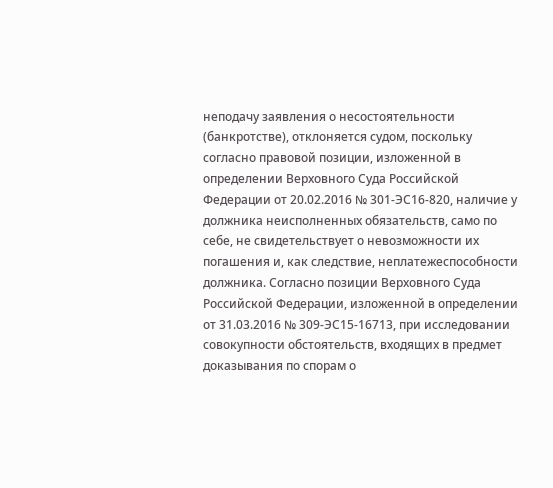неподачу заявления о несостоятельности (банкротстве), отклоняется судом, поскольку согласно правовой позиции, изложенной в определении Верховного Суда Российской Федерации от 20.02.2016 № 301-ЭС16-820, наличие у должника неисполненных обязательств, само по себе, не свидетельствует о невозможности их погашения и, как следствие, неплатежеспособности должника. Согласно позиции Верховного Суда Российской Федерации, изложенной в определении от 31.03.2016 № 309-ЭС15-16713, при исследовании совокупности обстоятельств, входящих в предмет доказывания по спорам о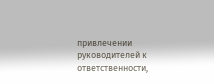привлечении руководителей к ответственности,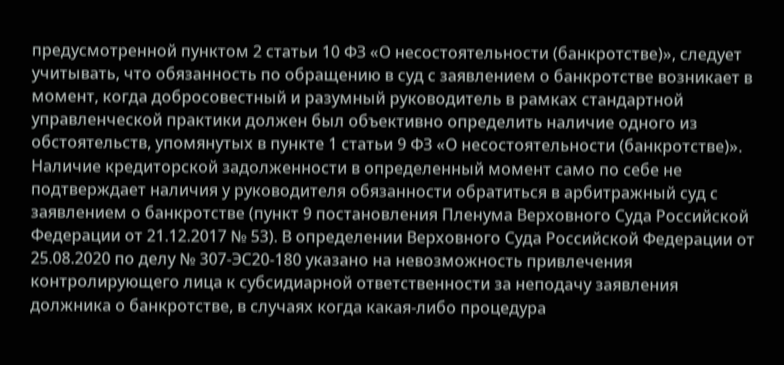предусмотренной пунктом 2 статьи 10 ФЗ «О несостоятельности (банкротстве)», следует учитывать, что обязанность по обращению в суд с заявлением о банкротстве возникает в момент, когда добросовестный и разумный руководитель в рамках стандартной управленческой практики должен был объективно определить наличие одного из обстоятельств, упомянутых в пункте 1 статьи 9 ФЗ «О несостоятельности (банкротстве)». Наличие кредиторской задолженности в определенный момент само по себе не подтверждает наличия у руководителя обязанности обратиться в арбитражный суд с заявлением о банкротстве (пункт 9 постановления Пленума Верховного Суда Российской Федерации от 21.12.2017 № 53). В определении Верховного Суда Российской Федерации от 25.08.2020 по делу № 307-ЭС20-180 указано на невозможность привлечения контролирующего лица к субсидиарной ответственности за неподачу заявления должника о банкротстве, в случаях когда какая-либо процедура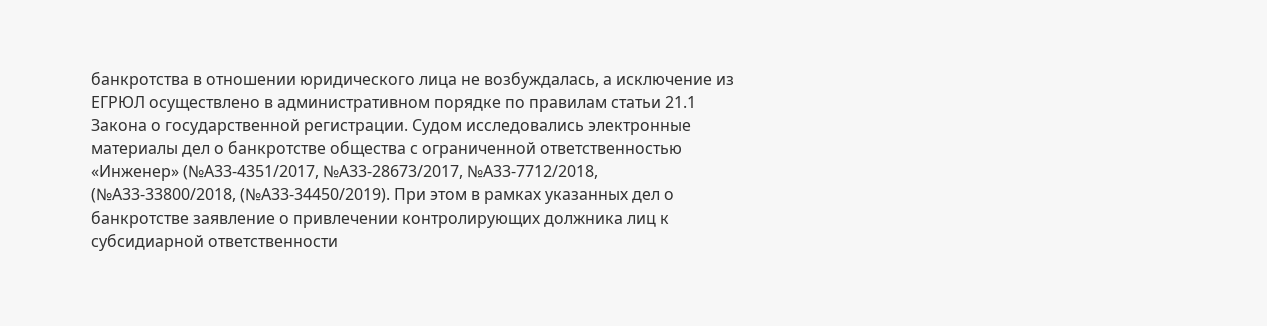банкротства в отношении юридического лица не возбуждалась, а исключение из ЕГРЮЛ осуществлено в административном порядке по правилам статьи 21.1 Закона о государственной регистрации. Судом исследовались электронные материалы дел о банкротстве общества с ограниченной ответственностью «Инженер» (№А33-4351/2017, №А33-28673/2017, №А33-7712/2018, (№А33-33800/2018, (№А33-34450/2019). При этом в рамках указанных дел о банкротстве заявление о привлечении контролирующих должника лиц к субсидиарной ответственности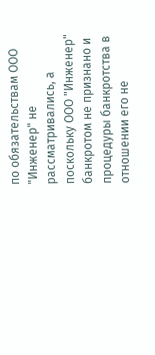по обязательствам ООО "Инженер" не рассматривались, а поскольку ООО "Инженер" банкротом не признано и процедуры банкротства в отношении его не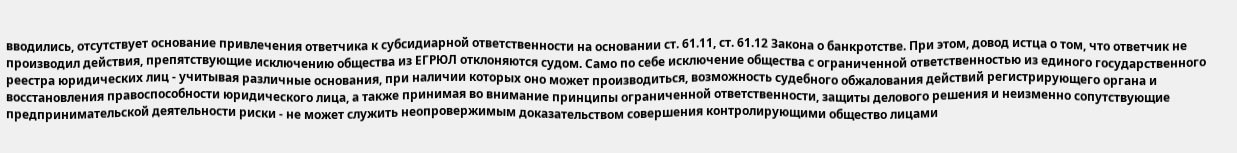вводились, отсутствует основание привлечения ответчика к субсидиарной ответственности на основании ст. 61.11, ст. 61.12 Закона о банкротстве. При этом, довод истца о том, что ответчик не производил действия, препятствующие исключению общества из ЕГРЮЛ отклоняются судом. Само по себе исключение общества с ограниченной ответственностью из единого государственного реестра юридических лиц - учитывая различные основания, при наличии которых оно может производиться, возможность судебного обжалования действий регистрирующего органа и восстановления правоспособности юридического лица, а также принимая во внимание принципы ограниченной ответственности, защиты делового решения и неизменно сопутствующие предпринимательской деятельности риски - не может служить неопровержимым доказательством совершения контролирующими общество лицами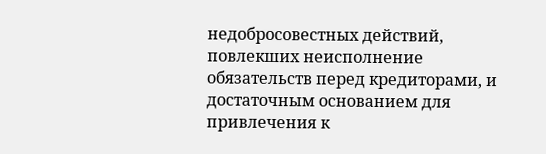недобросовестных действий, повлекших неисполнение обязательств перед кредиторами, и достаточным основанием для привлечения к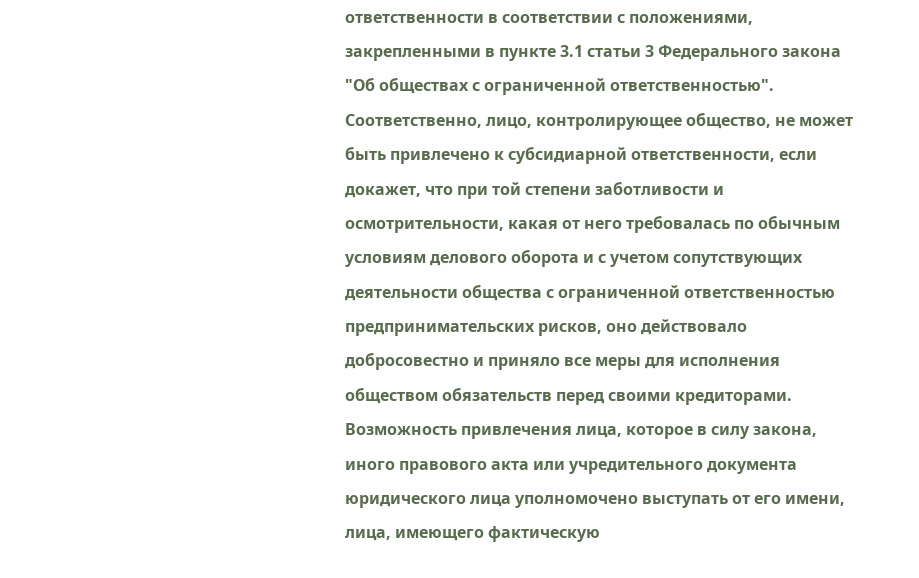ответственности в соответствии с положениями, закрепленными в пункте 3.1 статьи 3 Федерального закона "Об обществах с ограниченной ответственностью". Соответственно, лицо, контролирующее общество, не может быть привлечено к субсидиарной ответственности, если докажет, что при той степени заботливости и осмотрительности, какая от него требовалась по обычным условиям делового оборота и с учетом сопутствующих деятельности общества с ограниченной ответственностью предпринимательских рисков, оно действовало добросовестно и приняло все меры для исполнения обществом обязательств перед своими кредиторами. Возможность привлечения лица, которое в силу закона, иного правового акта или учредительного документа юридического лица уполномочено выступать от его имени, лица, имеющего фактическую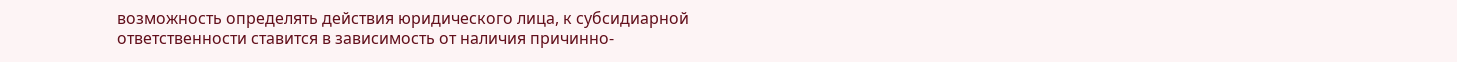возможность определять действия юридического лица, к субсидиарной ответственности ставится в зависимость от наличия причинно-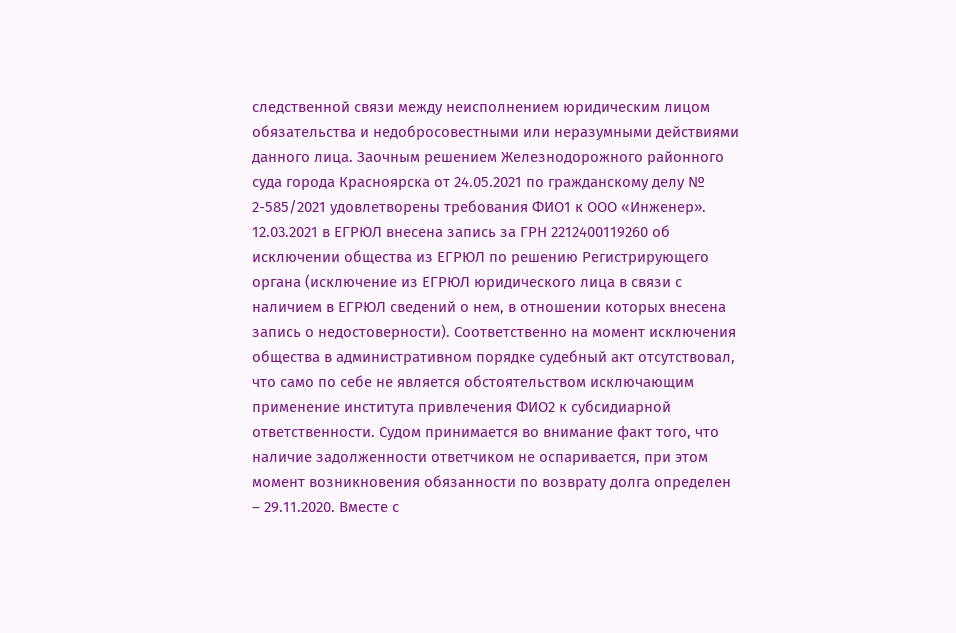следственной связи между неисполнением юридическим лицом обязательства и недобросовестными или неразумными действиями данного лица. Заочным решением Железнодорожного районного суда города Красноярска от 24.05.2021 по гражданскому делу № 2-585/2021 удовлетворены требования ФИО1 к ООО «Инженер». 12.03.2021 в ЕГРЮЛ внесена запись за ГРН 2212400119260 об исключении общества из ЕГРЮЛ по решению Регистрирующего органа (исключение из ЕГРЮЛ юридического лица в связи с наличием в ЕГРЮЛ сведений о нем, в отношении которых внесена запись о недостоверности). Соответственно на момент исключения общества в административном порядке судебный акт отсутствовал, что само по себе не является обстоятельством исключающим применение института привлечения ФИО2 к субсидиарной ответственности. Судом принимается во внимание факт того, что наличие задолженности ответчиком не оспаривается, при этом момент возникновения обязанности по возврату долга определен – 29.11.2020. Вместе с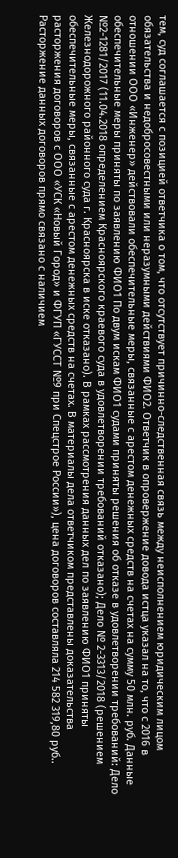тем, суд соглашается с позицией ответчика о том, что отсутствует причинно-следственная связь между неисполнением юридическим лицом обязательства и недобросовестными или неразумными действиями ФИО2. Ответчик в опровержение довода истца указал на то, что с 2016 в отношении ООО «Инженер» действовали обеспечительные меры, связанные с арестом денежных средств на счетах на сумму 50 млн. руб. Данные обеспечительные меры приняты по заявлению ФИО1 По двум искам ФИО1 судами приняты решения об отказе в удовлетворении требований: Дело №2-1281/2017 (11.04.2018 определением Красноярского краевого суда в удовлетворении требований отказано); Дело № 2-3313/2018 (решением Железнодорожного районного суда г. Красноярска в иске отказано). В рамках рассмотрения данных дел по заявлению ФИО1 приняты обеспечительные меры, связанные с арестом денежных средств на счетах. В материалы дела ответчиком представлены доказательства расторжения договоров с ООО «УСК «Новый Город» и ФГУП «ГУССТ №9 при Спецстрое России»), цена договоров составляла 214 582 319,80 руб.. Расторжение данных договоров прямо связано с наличием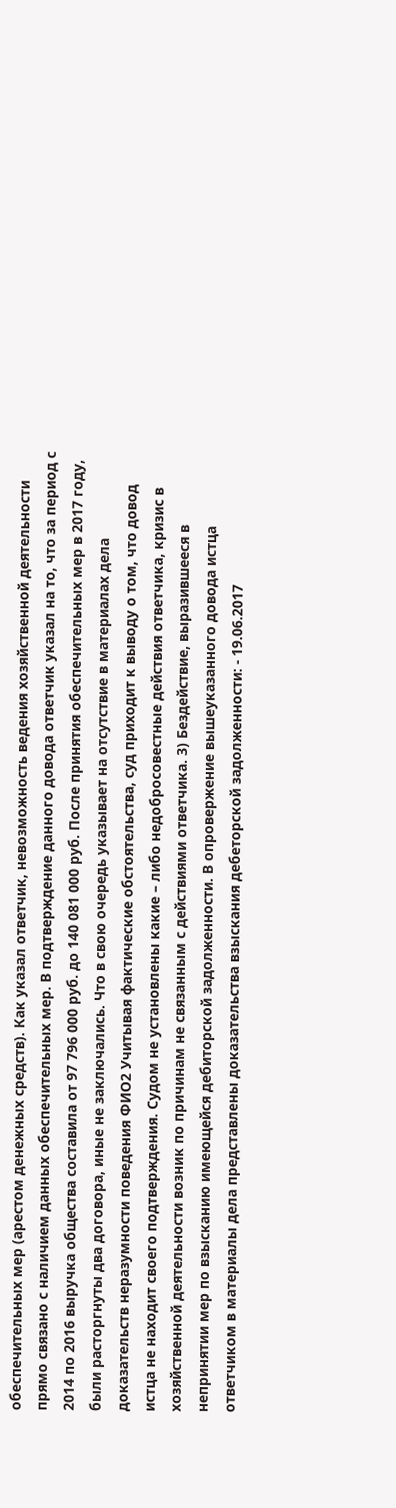обеспечительных мер (арестом денежных средств). Как указал ответчик, невозможность ведения хозяйственной деятельности прямо связано с наличием данных обеспечительных мер. В подтверждение данного довода ответчик указал на то, что за период с 2014 по 2016 выручка общества составила от 97 796 000 руб. до 140 081 000 руб. После принятия обеспечительных мер в 2017 году, были расторгнуты два договора, иные не заключались. Что в свою очередь указывает на отсутствие в материалах дела доказательств неразумности поведения ФИО2 Учитывая фактические обстоятельства, суд приходит к выводу о том, что довод истца не находит своего подтверждения. Судом не установлены какие – либо недобросовестные действия ответчика, кризис в хозяйственной деятельности возник по причинам не связанным с действиями ответчика. 3) Бездействие, выразившееся в непринятии мер по взысканию имеющейся дебиторской задолженности. В опровержение вышеуказанного довода истца ответчиком в материалы дела представлены доказательства взыскания дебеторской задолженности: - 19.06.2017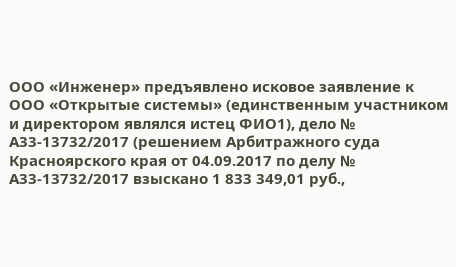ООО «Инженер» предъявлено исковое заявление к ООО «Открытые системы» (единственным участником и директором являлся истец ФИО1), дело № А33-13732/2017 (решением Арбитражного суда Красноярского края от 04.09.2017 по делу № А33-13732/2017 взыскано 1 833 349,01 руб.,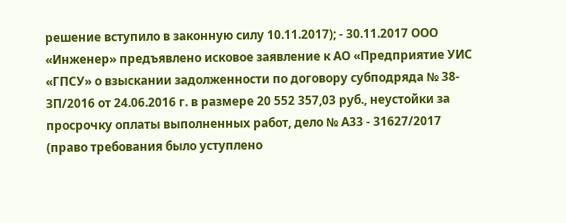решение вступило в законную силу 10.11.2017); - 30.11.2017 ООО «Инженер» предъявлено исковое заявление к АО «Предприятие УИС «ГПСУ» о взыскании задолженности по договору субподряда № 38-ЗП/2016 от 24.06.2016 г. в размере 20 552 357,03 руб., неустойки за просрочку оплаты выполненных работ, дело № А33 - 31627/2017 (право требования было уступлено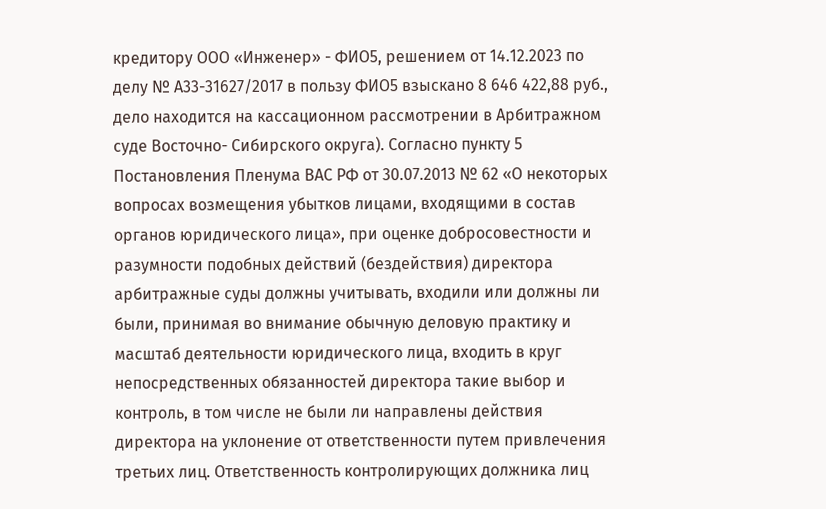кредитору ООО «Инженер» - ФИО5, решением от 14.12.2023 по делу № А33-31627/2017 в пользу ФИО5 взыскано 8 646 422,88 руб., дело находится на кассационном рассмотрении в Арбитражном суде Восточно- Сибирского округа). Согласно пункту 5 Постановления Пленума ВАС РФ от 30.07.2013 № 62 «О некоторых вопросах возмещения убытков лицами, входящими в состав органов юридического лица», при оценке добросовестности и разумности подобных действий (бездействия) директора арбитражные суды должны учитывать, входили или должны ли были, принимая во внимание обычную деловую практику и масштаб деятельности юридического лица, входить в круг непосредственных обязанностей директора такие выбор и контроль, в том числе не были ли направлены действия директора на уклонение от ответственности путем привлечения третьих лиц. Ответственность контролирующих должника лиц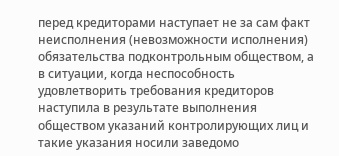перед кредиторами наступает не за сам факт неисполнения (невозможности исполнения) обязательства подконтрольным обществом, а в ситуации, когда неспособность удовлетворить требования кредиторов наступила в результате выполнения обществом указаний контролирующих лиц и такие указания носили заведомо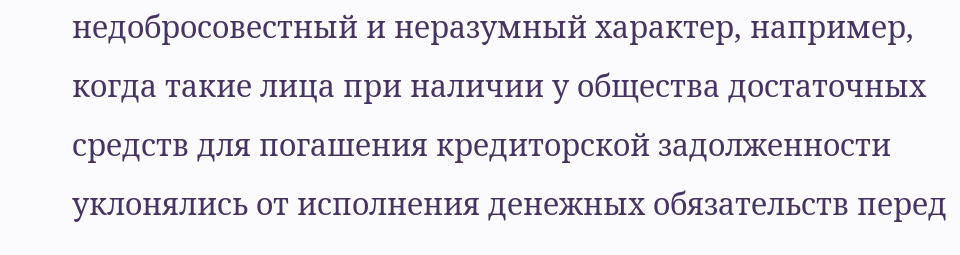недобросовестный и неразумный характер, например, когда такие лица при наличии у общества достаточных средств для погашения кредиторской задолженности уклонялись от исполнения денежных обязательств перед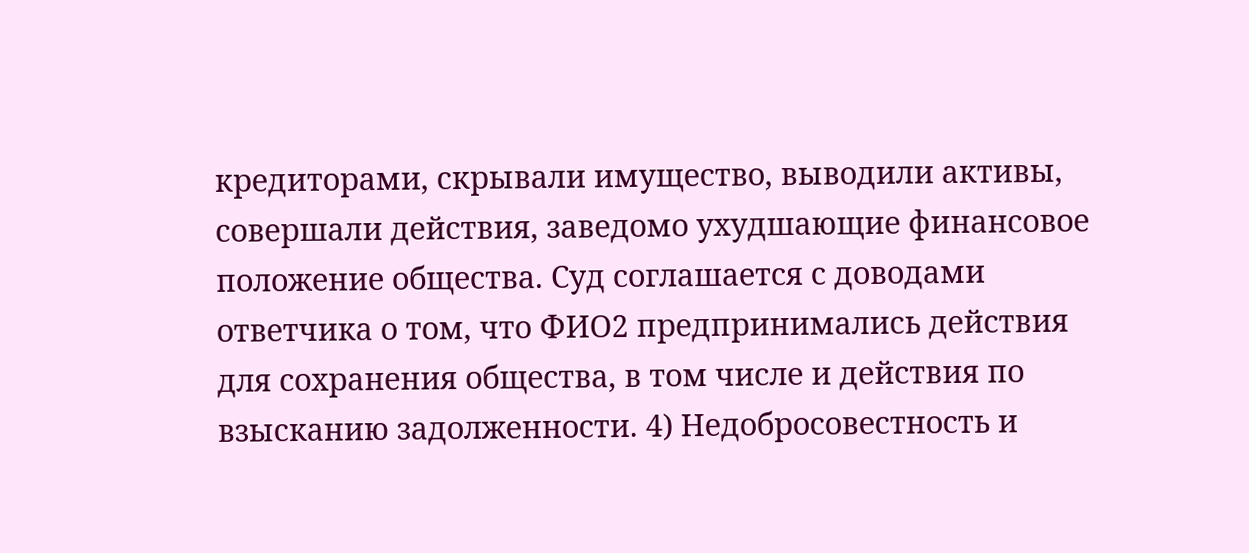кредиторами, скрывали имущество, выводили активы, совершали действия, заведомо ухудшающие финансовое положение общества. Суд соглашается с доводами ответчика о том, что ФИО2 предпринимались действия для сохранения общества, в том числе и действия по взысканию задолженности. 4) Недобросовестность и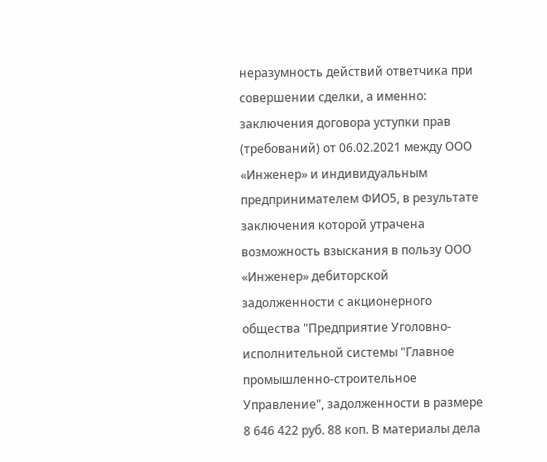неразумность действий ответчика при совершении сделки, а именно: заключения договора уступки прав (требований) от 06.02.2021 между ООО «Инженер» и индивидуальным предпринимателем ФИО5, в результате заключения которой утрачена возможность взыскания в пользу ООО «Инженер» дебиторской задолженности с акционерного общества "Предприятие Уголовно-исполнительной системы "Главное промышленно-строительное Управление", задолженности в размере 8 646 422 руб. 88 коп. В материалы дела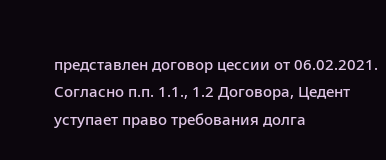представлен договор цессии от 06.02.2021. Согласно п.п. 1.1., 1.2 Договора, Цедент уступает право требования долга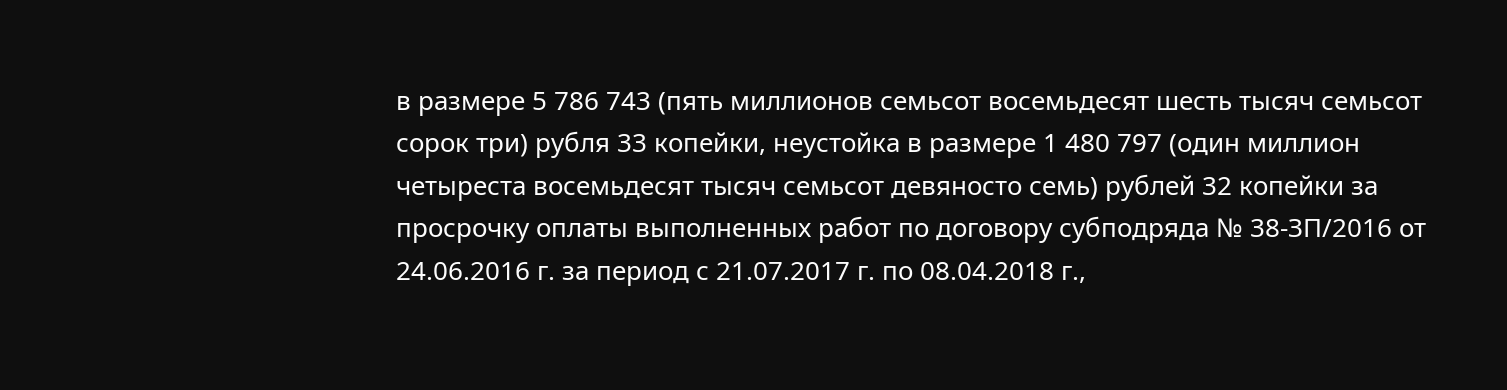в размере 5 786 743 (пять миллионов семьсот восемьдесят шесть тысяч семьсот сорок три) рубля 33 копейки, неустойка в размере 1 480 797 (один миллион четыреста восемьдесят тысяч семьсот девяносто семь) рублей 32 копейки за просрочку оплаты выполненных работ по договору субподряда № 38-ЗП/2016 от 24.06.2016 г. за период с 21.07.2017 г. по 08.04.2018 г.,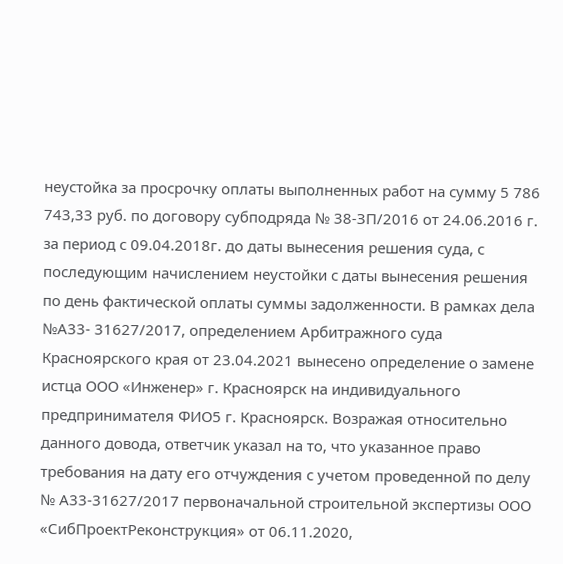неустойка за просрочку оплаты выполненных работ на сумму 5 786 743,33 руб. по договору субподряда № 38-ЗП/2016 от 24.06.2016 г. за период с 09.04.2018г. до даты вынесения решения суда, с последующим начислением неустойки с даты вынесения решения по день фактической оплаты суммы задолженности. В рамках дела №А33- 31627/2017, определением Арбитражного суда Красноярского края от 23.04.2021 вынесено определение о замене истца ООО «Инженер» г. Красноярск на индивидуального предпринимателя ФИО5 г. Красноярск. Возражая относительно данного довода, ответчик указал на то, что указанное право требования на дату его отчуждения с учетом проведенной по делу № А33-31627/2017 первоначальной строительной экспертизы ООО «СибПроектРеконструкция» от 06.11.2020,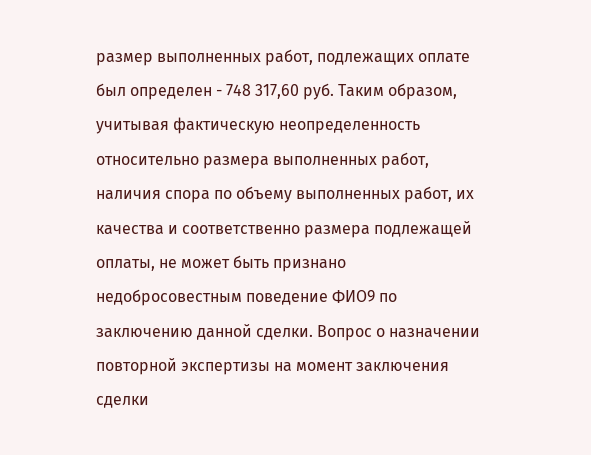размер выполненных работ, подлежащих оплате был определен - 748 317,60 руб. Таким образом, учитывая фактическую неопределенность относительно размера выполненных работ, наличия спора по объему выполненных работ, их качества и соответственно размера подлежащей оплаты, не может быть признано недобросовестным поведение ФИО9 по заключению данной сделки. Вопрос о назначении повторной экспертизы на момент заключения сделки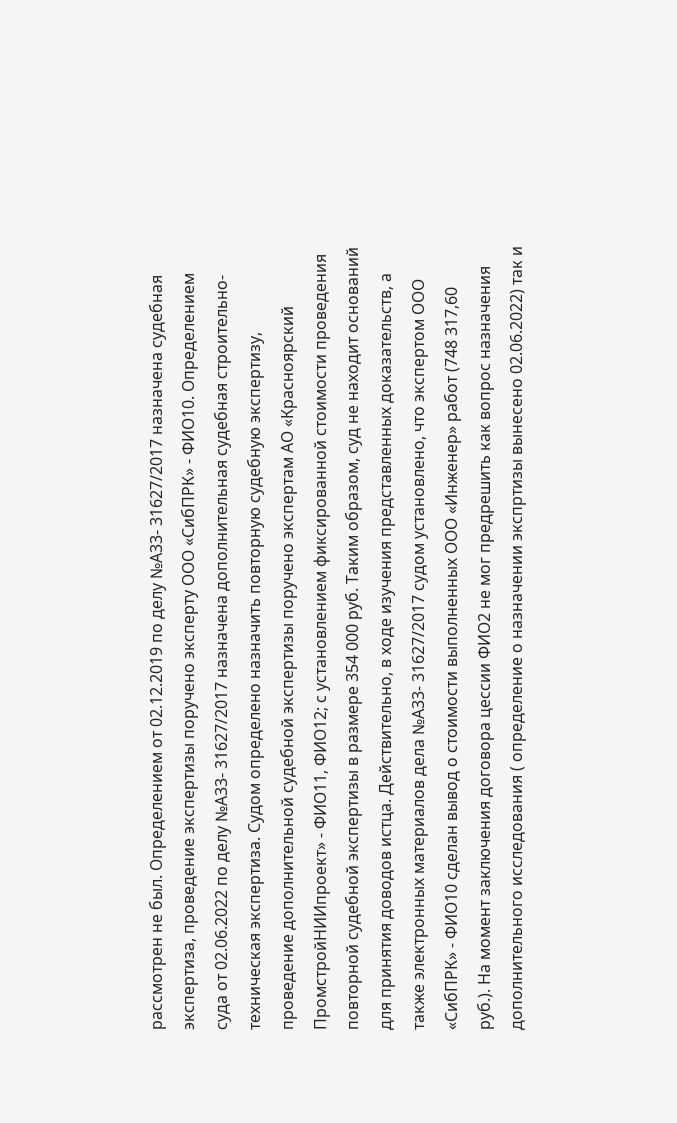рассмотрен не был. Определением от 02.12.2019 по делу №А33- 31627/2017 назначена судебная экспертиза, проведение экспертизы поручено эксперту ООО «СибПРК» - ФИО10. Определением суда от 02.06.2022 по делу №А33- 31627/2017 назначена дополнительная судебная строительно-техническая экспертиза. Судом определено назначить повторную судебную экспертизу, проведение дополнительной судебной экспертизы поручено экспертам АО «Красноярский ПромстройНИИпроект» - ФИО11, ФИО12; с установлением фиксированной стоимости проведения повторной судебной экспертизы в размере 354 000 руб. Таким образом, суд не находит оснований для принятия доводов истца. Действительно, в ходе изучения представленных доказательств, а также электронных материалов дела №А33- 31627/2017 судом установлено, что экспертом ООО «СибПРК» - ФИО10 сделан вывод о стоимости выполненных ООО «Инженер» работ (748 317,60 руб.). На момент заключения договора цессии ФИО2 не мог предрешить как вопрос назначения дополнительного исследования ( определение о назначении экспртизы вынесено 02.06.2022) так и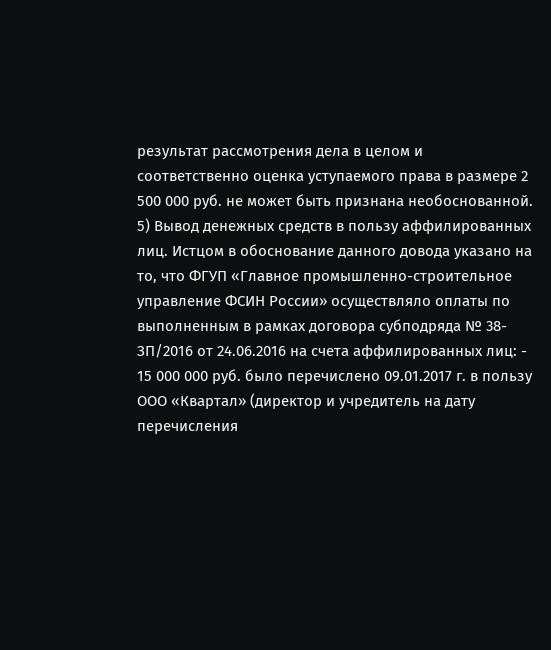результат рассмотрения дела в целом и соответственно оценка уступаемого права в размере 2 500 000 руб. не может быть признана необоснованной. 5) Вывод денежных средств в пользу аффилированных лиц. Истцом в обоснование данного довода указано на то, что ФГУП «Главное промышленно-строительное управление ФСИН России» осуществляло оплаты по выполненным в рамках договора субподряда № 38-ЗП/2016 от 24.06.2016 на счета аффилированных лиц: - 15 000 000 руб. было перечислено 09.01.2017 г. в пользу ООО «Квартал» (директор и учредитель на дату перечисления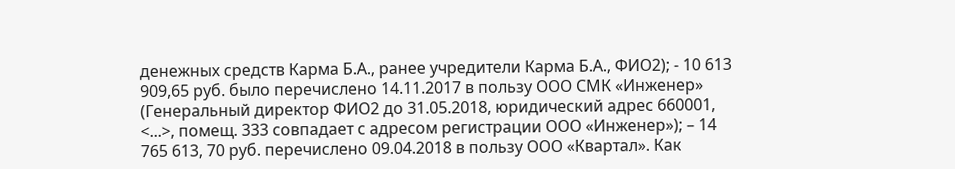денежных средств Карма Б.А., ранее учредители Карма Б.А., ФИО2); - 10 613 909,65 руб. было перечислено 14.11.2017 в пользу ООО СМК «Инженер» (Генеральный директор ФИО2 до 31.05.2018, юридический адрес 660001, <...>, помещ. 333 совпадает с адресом регистрации ООО «Инженер»); – 14 765 613, 70 руб. перечислено 09.04.2018 в пользу ООО «Квартал». Как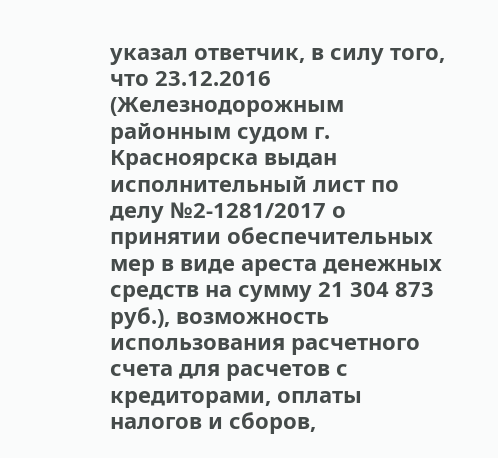указал ответчик, в силу того, что 23.12.2016 (Железнодорожным районным судом г. Красноярска выдан исполнительный лист по делу №2-1281/2017 о принятии обеспечительных мер в виде ареста денежных средств на сумму 21 304 873 руб.), возможность использования расчетного счета для расчетов с кредиторами, оплаты налогов и сборов,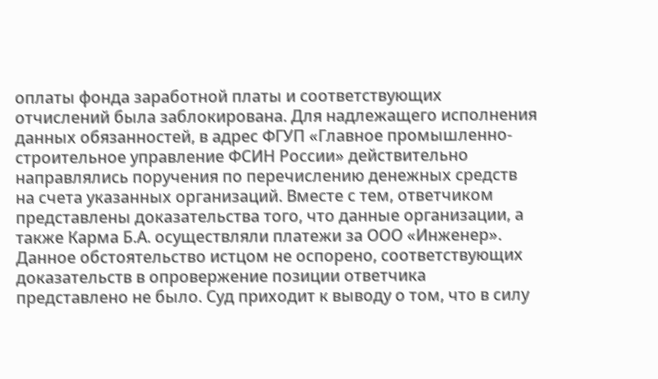оплаты фонда заработной платы и соответствующих отчислений была заблокирована. Для надлежащего исполнения данных обязанностей, в адрес ФГУП «Главное промышленно-строительное управление ФСИН России» действительно направлялись поручения по перечислению денежных средств на счета указанных организаций. Вместе с тем, ответчиком представлены доказательства того, что данные организации, а также Карма Б.А. осуществляли платежи за ООО «Инженер». Данное обстоятельство истцом не оспорено, соответствующих доказательств в опровержение позиции ответчика представлено не было. Суд приходит к выводу о том, что в силу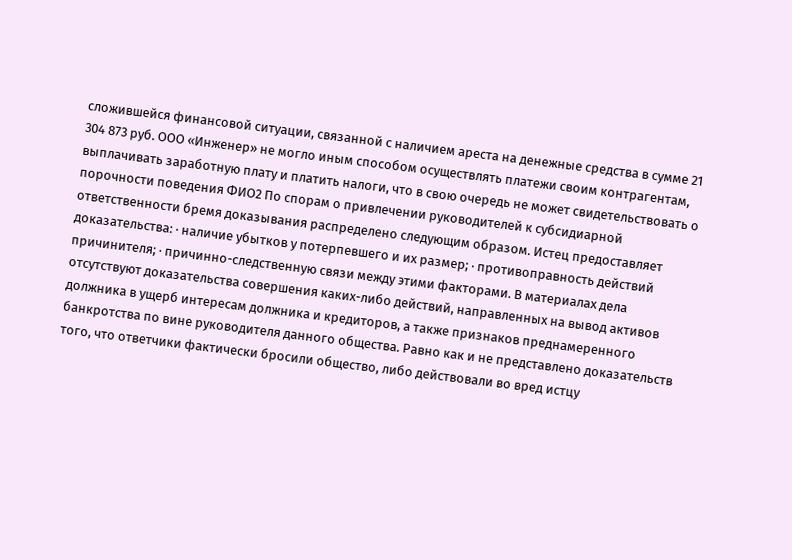сложившейся финансовой ситуации, связанной с наличием ареста на денежные средства в сумме 21 304 873 руб. ООО «Инженер» не могло иным способом осуществлять платежи своим контрагентам, выплачивать заработную плату и платить налоги, что в свою очередь не может свидетельствовать о порочности поведения ФИО2 По спорам о привлечении руководителей к субсидиарной ответственности бремя доказывания распределено следующим образом. Истец предоставляет доказательства: · наличие убытков у потерпевшего и их размер; · противоправность действий причинителя; · причинно-следственную связи между этими факторами. В материалах дела отсутствуют доказательства совершения каких-либо действий, направленных на вывод активов должника в ущерб интересам должника и кредиторов, а также признаков преднамеренного банкротства по вине руководителя данного общества. Равно как и не представлено доказательств того, что ответчики фактически бросили общество, либо действовали во вред истцу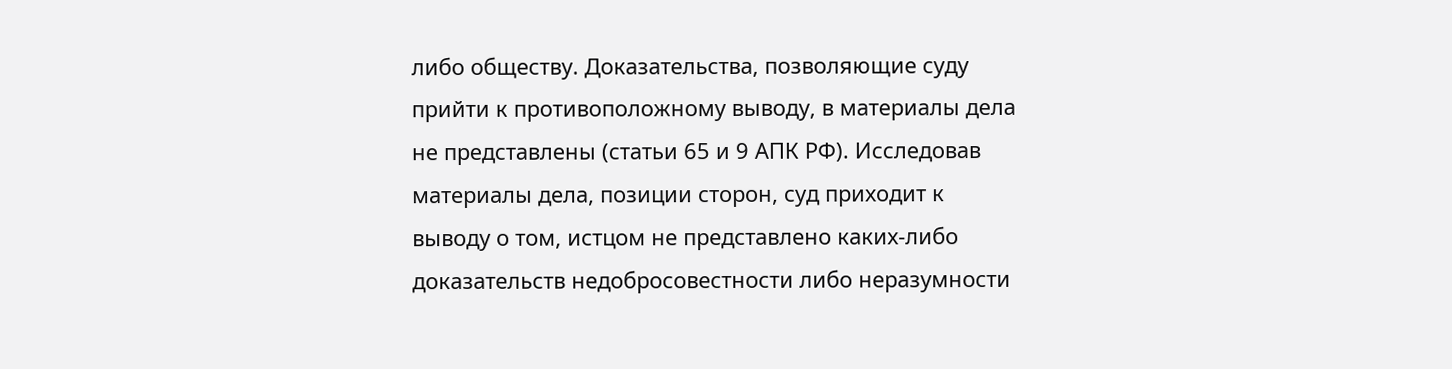либо обществу. Доказательства, позволяющие суду прийти к противоположному выводу, в материалы дела не представлены (статьи 65 и 9 АПК РФ). Исследовав материалы дела, позиции сторон, суд приходит к выводу о том, истцом не представлено каких-либо доказательств недобросовестности либо неразумности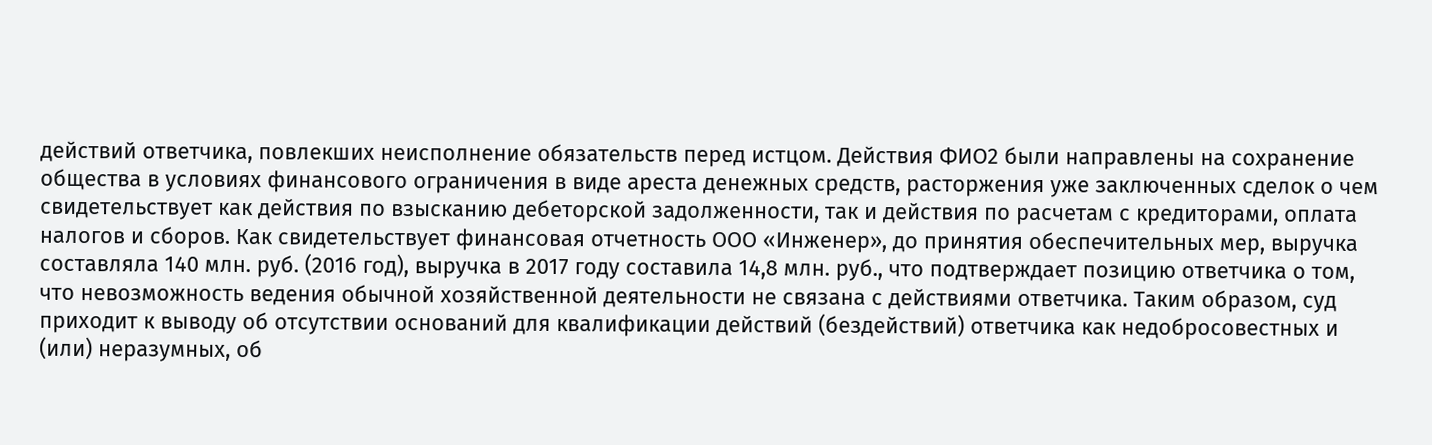действий ответчика, повлекших неисполнение обязательств перед истцом. Действия ФИО2 были направлены на сохранение общества в условиях финансового ограничения в виде ареста денежных средств, расторжения уже заключенных сделок о чем свидетельствует как действия по взысканию дебеторской задолженности, так и действия по расчетам с кредиторами, оплата налогов и сборов. Как свидетельствует финансовая отчетность ООО «Инженер», до принятия обеспечительных мер, выручка составляла 140 млн. руб. (2016 год), выручка в 2017 году составила 14,8 млн. руб., что подтверждает позицию ответчика о том, что невозможность ведения обычной хозяйственной деятельности не связана с действиями ответчика. Таким образом, суд приходит к выводу об отсутствии оснований для квалификации действий (бездействий) ответчика как недобросовестных и (или) неразумных, об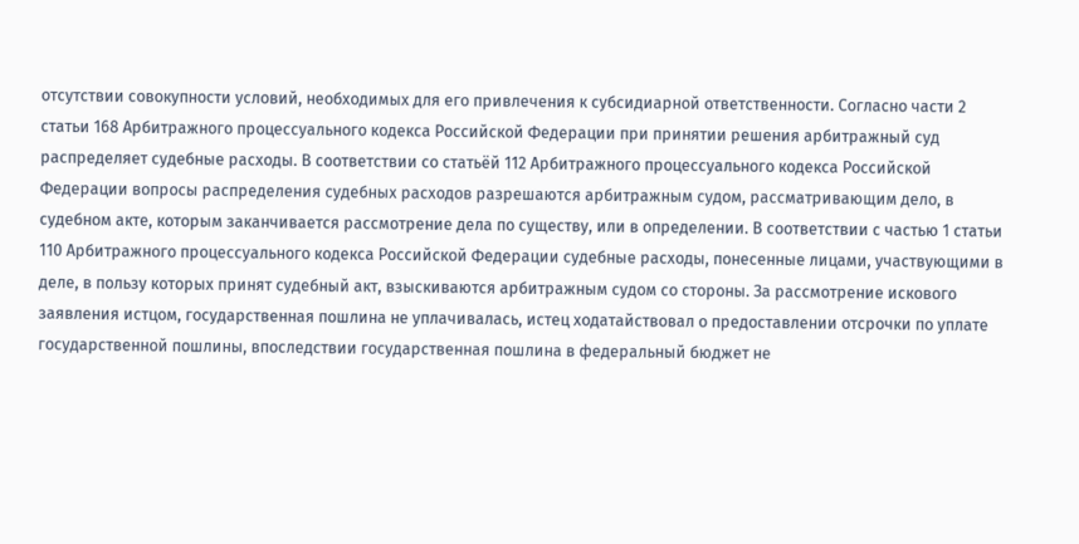отсутствии совокупности условий, необходимых для его привлечения к субсидиарной ответственности. Согласно части 2 статьи 168 Арбитражного процессуального кодекса Российской Федерации при принятии решения арбитражный суд распределяет судебные расходы. В соответствии со статьёй 112 Арбитражного процессуального кодекса Российской Федерации вопросы распределения судебных расходов разрешаются арбитражным судом, рассматривающим дело, в судебном акте, которым заканчивается рассмотрение дела по существу, или в определении. В соответствии с частью 1 статьи 110 Арбитражного процессуального кодекса Российской Федерации судебные расходы, понесенные лицами, участвующими в деле, в пользу которых принят судебный акт, взыскиваются арбитражным судом со стороны. За рассмотрение искового заявления истцом, государственная пошлина не уплачивалась, истец ходатайствовал о предоставлении отсрочки по уплате государственной пошлины, впоследствии государственная пошлина в федеральный бюджет не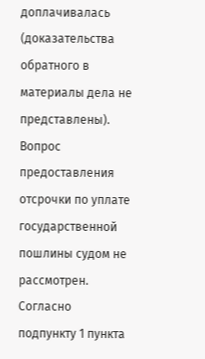доплачивалась (доказательства обратного в материалы дела не представлены). Вопрос предоставления отсрочки по уплате государственной пошлины судом не рассмотрен. Согласно подпункту 1 пункта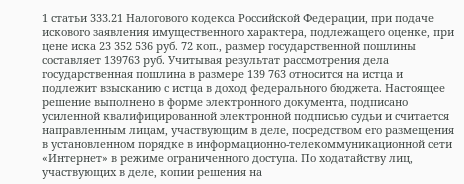1 статьи 333.21 Налогового кодекса Российской Федерации, при подаче искового заявления имущественного характера, подлежащего оценке, при цене иска 23 352 536 руб. 72 коп., размер государственной пошлины составляет 139763 руб. Учитывая результат рассмотрения дела государственная пошлина в размере 139 763 относится на истца и подлежит взысканию с истца в доход федерального бюджета. Настоящее решение выполнено в форме электронного документа, подписано усиленной квалифицированной электронной подписью судьи и считается направленным лицам, участвующим в деле, посредством его размещения в установленном порядке в информационно-телекоммуникационной сети «Интернет» в режиме ограниченного доступа. По ходатайству лиц, участвующих в деле, копии решения на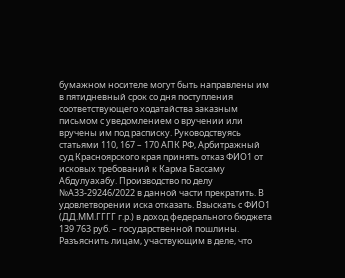бумажном носителе могут быть направлены им в пятидневный срок со дня поступления соответствующего ходатайства заказным письмом с уведомлением о вручении или вручены им под расписку. Руководствуясь статьями 110, 167 – 170 АПК РФ, Арбитражный суд Красноярского края принять отказ ФИО1 от исковых требований к Карма Бассаму Абдулуахабу. Производство по делу №А33-29246/2022 в данной части прекратить. В удовлетворении иска отказать. Взыскать с ФИО1 (ДД.ММ.ГГГГ г.р.) в доход федерального бюджета 139 763 руб. – государственной пошлины. Разъяснить лицам, участвующим в деле, что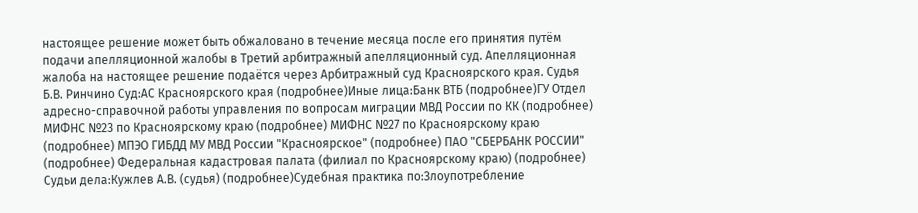настоящее решение может быть обжаловано в течение месяца после его принятия путём подачи апелляционной жалобы в Третий арбитражный апелляционный суд. Апелляционная жалоба на настоящее решение подаётся через Арбитражный суд Красноярского края. Судья Б.В. Ринчино Суд:АС Красноярского края (подробнее)Иные лица:Банк ВТБ (подробнее)ГУ Отдел адресно-справочной работы управления по вопросам миграции МВД России по КК (подробнее) МИФНС №23 по Красноярскому краю (подробнее) МИФНС №27 по Красноярскому краю (подробнее) МПЭО ГИБДД МУ МВД России "Красноярское" (подробнее) ПАО "СБЕРБАНК РОССИИ" (подробнее) Федеральная кадастровая палата (филиал по Красноярскому краю) (подробнее) Судьи дела:Кужлев А.В. (судья) (подробнее)Судебная практика по:Злоупотребление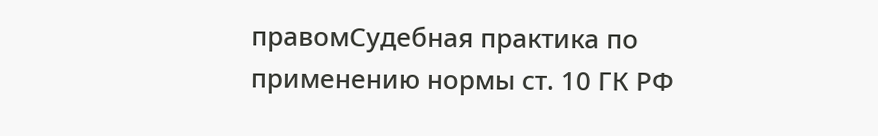правомСудебная практика по применению нормы ст. 10 ГК РФ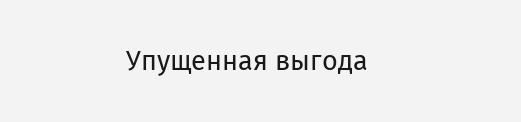Упущенная выгода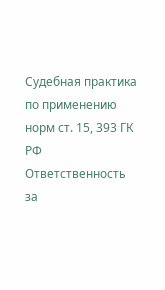Судебная практика по применению норм ст. 15, 393 ГК РФ Ответственность за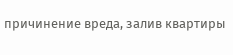причинение вреда, залив квартиры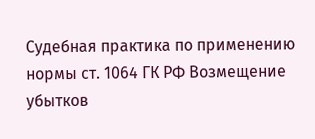Судебная практика по применению нормы ст. 1064 ГК РФ Возмещение убытков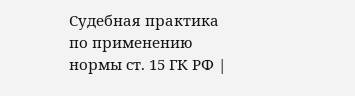Судебная практика по применению нормы ст. 15 ГК РФ |